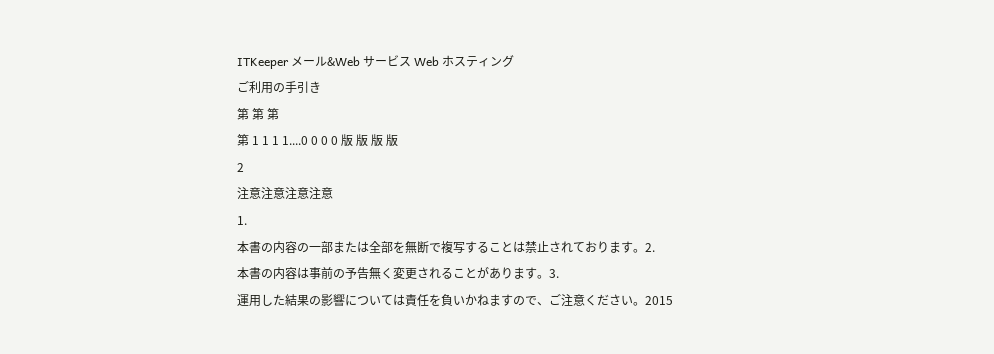ITKeeper メール&Web サービス Web ホスティング
ご利用の手引き
第 第 第
第 1 1 1 1....0 0 0 0 版 版 版 版
2
注意注意注意注意
1.
本書の内容の一部または全部を無断で複写することは禁止されております。2.
本書の内容は事前の予告無く変更されることがあります。3.
運用した結果の影響については責任を負いかねますので、ご注意ください。2015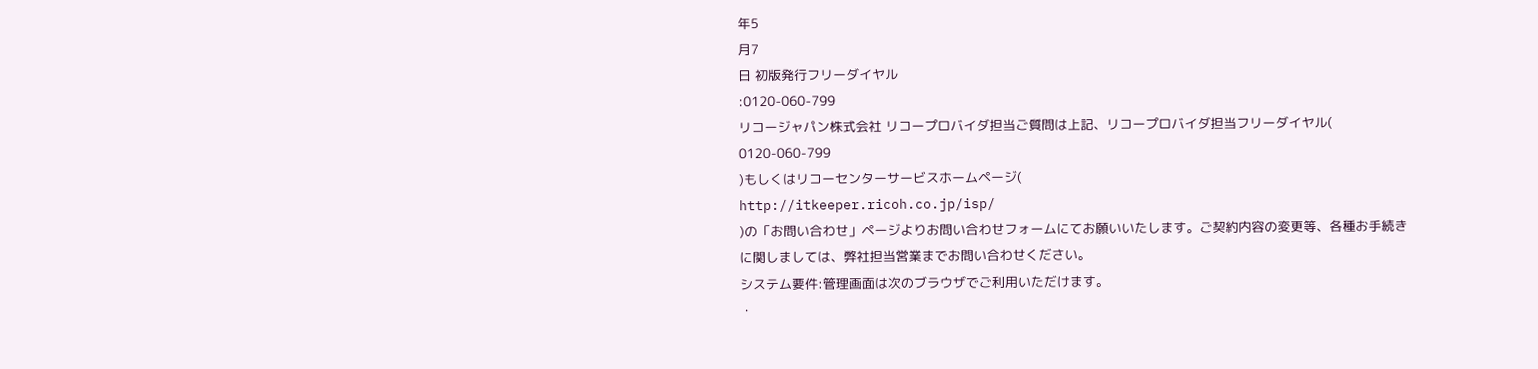年5
月7
日 初版発行フリーダイヤル
:0120-060-799
リコージャパン株式会社 リコープロバイダ担当ご質問は上記、リコープロバイダ担当フリーダイヤル(
0120-060-799
)もしくはリコーセンターサービスホームページ(
http://itkeeper.ricoh.co.jp/isp/
)の「お問い合わせ」ページよりお問い合わせフォームにてお願いいたします。ご契約内容の変更等、各種お手続きに関しましては、弊社担当営業までお問い合わせください。
システム要件:管理画面は次のブラウザでご利用いただけます。
・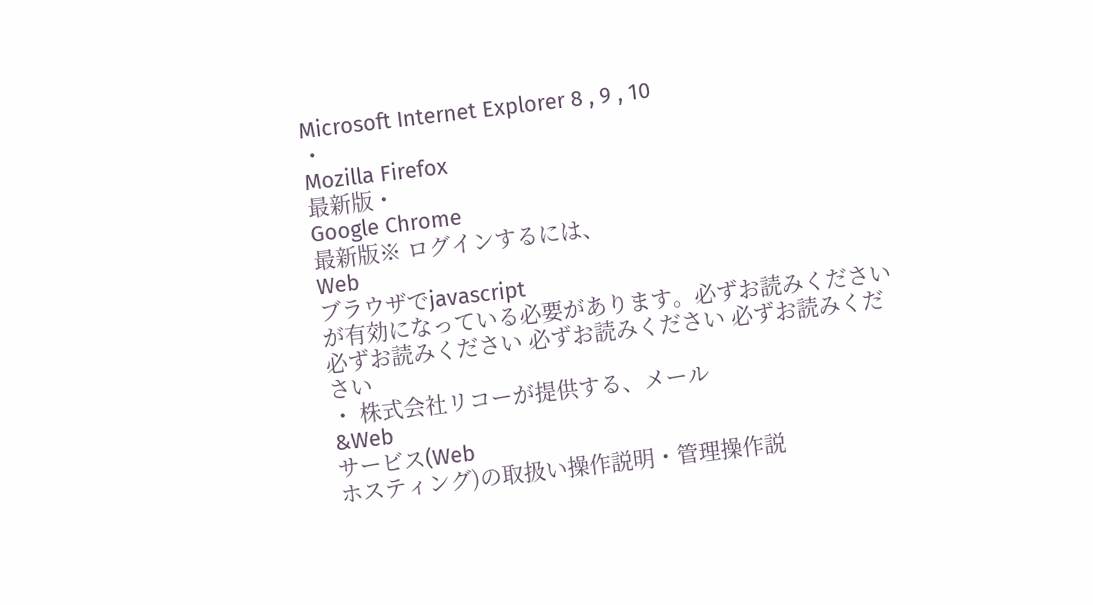Microsoft Internet Explorer 8 , 9 , 10
・
Mozilla Firefox
最新版・
Google Chrome
最新版※ ログインするには、
Web
ブラウザでjavascript
が有効になっている必要があります。必ずお読みください 必ずお読みください 必ずお読みください 必ずお読みください
・ 株式会社リコーが提供する、メール
&Web
サービス(Web
ホスティング)の取扱い操作説明・管理操作説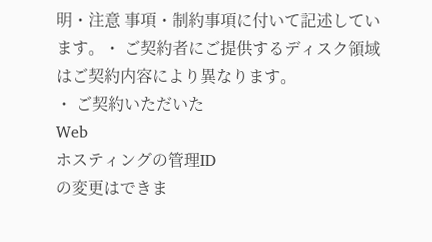明・注意 事項・制約事項に付いて記述しています。・ ご契約者にご提供するディスク領域はご契約内容により異なります。
・ ご契約いただいた
Web
ホスティングの管理ID
の変更はできま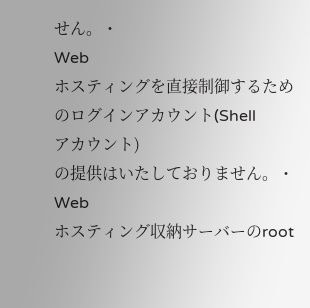せん。・
Web
ホスティングを直接制御するためのログインアカウント(Shell
アカウント)
の提供はいたしておりません。・
Web
ホスティング収納サーバーのroot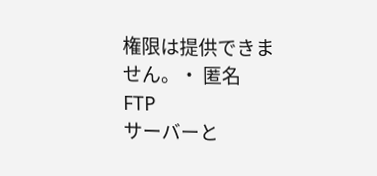権限は提供できません。・ 匿名
FTP
サーバーと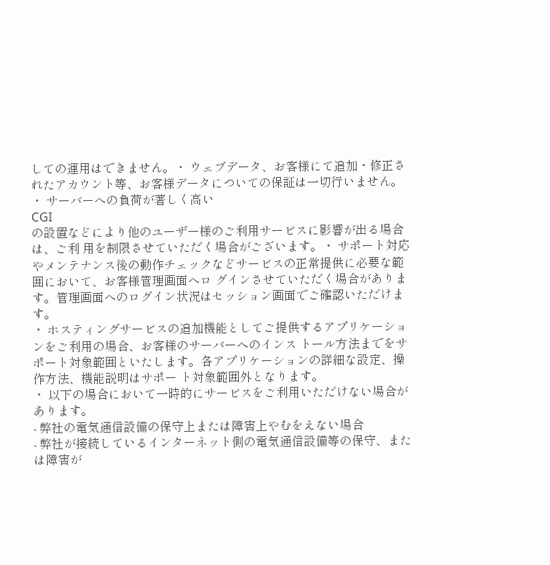しての運用はできません。・ ウェブデータ、お客様にて追加・修正されたアカウント等、お客様データについての保証は一切行いません。
・ サーバーへの負荷が著しく高い
CGI
の設置などにより他のユーザー様のご利用サービスに影響が出る場合は、ご利 用を制限させていただく場合がございます。・ サポート対応やメンテナンス後の動作チェックなどサービスの正常提供に必要な範囲において、お客様管理画面へロ グインさせていただく場合があります。管理画面へのログイン状況はセッション画面でご確認いただけます。
・ ホスティングサービスの追加機能としてご提供するアプリケーションをご利用の場合、お客様のサーバーへのインス トール方法までをサポート対象範囲といたします。各アプリケーションの詳細な設定、操作方法、機能説明はサポー ト対象範囲外となります。
・ 以下の場合において一時的にサービスをご利用いただけない場合があります。
- 弊社の電気通信設備の保守上または障害上やむをえない場合
- 弊社が接続しているインターネット側の電気通信設備等の保守、または障害が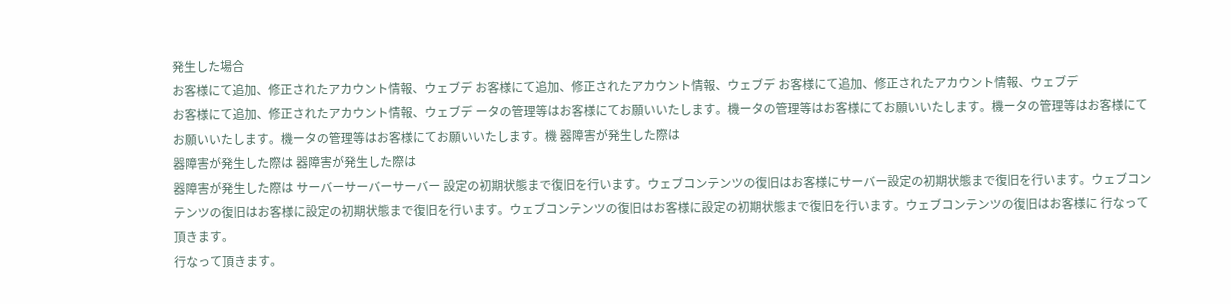発生した場合
お客様にて追加、修正されたアカウント情報、ウェブデ お客様にて追加、修正されたアカウント情報、ウェブデ お客様にて追加、修正されたアカウント情報、ウェブデ
お客様にて追加、修正されたアカウント情報、ウェブデ ータの管理等はお客様にてお願いいたします。機ータの管理等はお客様にてお願いいたします。機ータの管理等はお客様にてお願いいたします。機ータの管理等はお客様にてお願いいたします。機 器障害が発生した際は
器障害が発生した際は 器障害が発生した際は
器障害が発生した際は サーバーサーバーサーバー 設定の初期状態まで復旧を行います。ウェブコンテンツの復旧はお客様にサーバー設定の初期状態まで復旧を行います。ウェブコンテンツの復旧はお客様に設定の初期状態まで復旧を行います。ウェブコンテンツの復旧はお客様に設定の初期状態まで復旧を行います。ウェブコンテンツの復旧はお客様に 行なって頂きます。
行なって頂きます。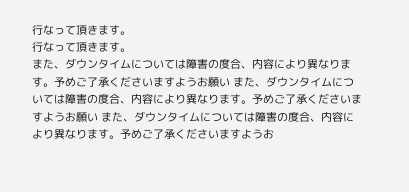行なって頂きます。
行なって頂きます。
また、ダウンタイムについては障害の度合、内容により異なります。予めご了承くださいますようお願い また、ダウンタイムについては障害の度合、内容により異なります。予めご了承くださいますようお願い また、ダウンタイムについては障害の度合、内容により異なります。予めご了承くださいますようお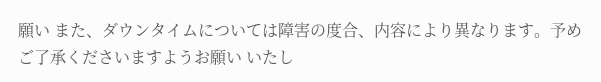願い また、ダウンタイムについては障害の度合、内容により異なります。予めご了承くださいますようお願い いたし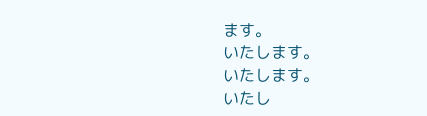ます。
いたします。
いたします。
いたし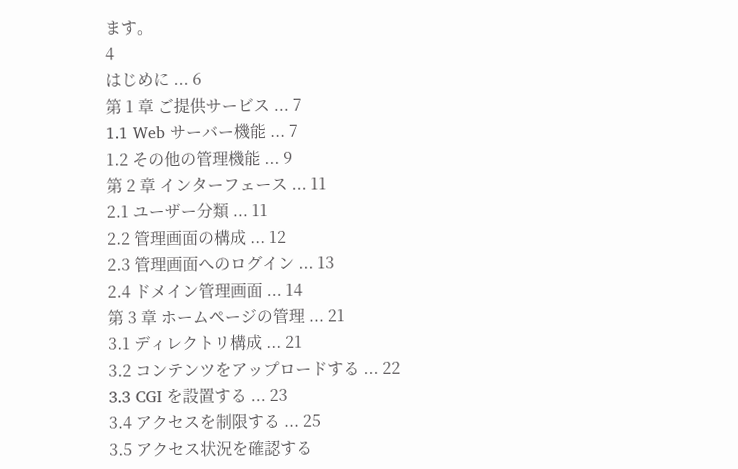ます。
4
はじめに ... 6
第 1 章 ご提供サービス ... 7
1.1 Web サーバー機能 ... 7
1.2 その他の管理機能 ... 9
第 2 章 インターフェース ... 11
2.1 ユーザー分類 ... 11
2.2 管理画面の構成 ... 12
2.3 管理画面へのログイン ... 13
2.4 ドメイン管理画面 ... 14
第 3 章 ホームページの管理 ... 21
3.1 ディレクトリ構成 ... 21
3.2 コンテンツをアップロードする ... 22
3.3 CGI を設置する ... 23
3.4 アクセスを制限する ... 25
3.5 アクセス状況を確認する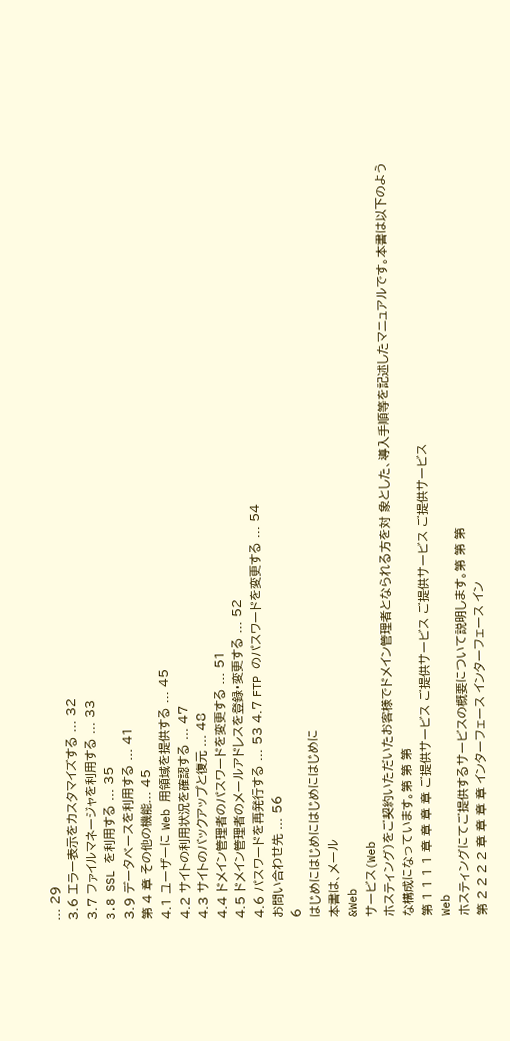... 29
3.6 エラー表示をカスタマイズする ... 32
3.7 ファイルマネージャを利用する ... 33
3.8 SSL を利用する ... 35
3.9 データベースを利用する ... 41
第 4 章 その他の機能... 45
4.1 ユーザーに Web 用領域を提供する ... 45
4.2 サイトの利用状況を確認する ... 47
4.3 サイトのバックアップと復元 ... 48
4.4 ドメイン管理者のパスワードを変更する ... 51
4.5 ドメイン管理者のメールアドレスを登録・変更する ... 52
4.6 パスワードを再発行する ... 53 4.7 FTP のパスワードを変更する ... 54
お問い合わせ先 ... 56
6
はじめにはじめにはじめにはじめに
本書は、メール
&Web
サービス(Web
ホスティング)をご契約いただいたお客様でドメイン管理者となられる方を対 象とした、導入手順等を記述したマニュアルです。本書は以下のような構成になっています。第 第 第
第 1 1 1 1 章 章 章 章 ご提供サービス ご提供サービス ご提供サービス ご提供サービス
Web
ホスティングにてご提供するサービスの概要について説明します。第 第 第
第 2 2 2 2 章 章 章 章 インターフェース インターフェース イン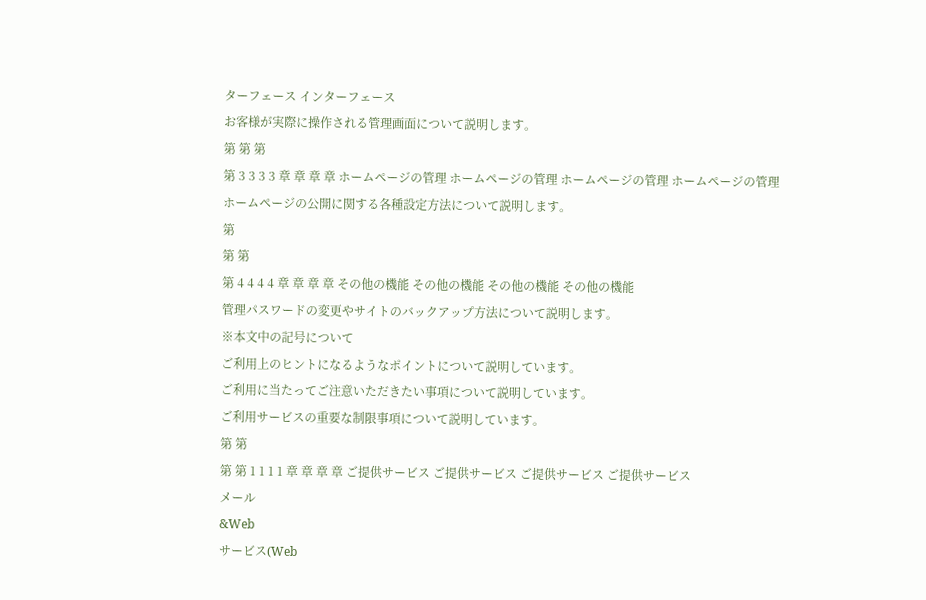ターフェース インターフェース
お客様が実際に操作される管理画面について説明します。
第 第 第
第 3 3 3 3 章 章 章 章 ホームページの管理 ホームページの管理 ホームページの管理 ホームページの管理
ホームページの公開に関する各種設定方法について説明します。
第
第 第
第 4 4 4 4 章 章 章 章 その他の機能 その他の機能 その他の機能 その他の機能
管理パスワードの変更やサイトのバックアップ方法について説明します。
※本文中の記号について
ご利用上のヒントになるようなポイントについて説明しています。
ご利用に当たってご注意いただきたい事項について説明しています。
ご利用サービスの重要な制限事項について説明しています。
第 第
第 第 1 1 1 1 章 章 章 章 ご提供サービス ご提供サービス ご提供サービス ご提供サービス
メール
&Web
サービス(Web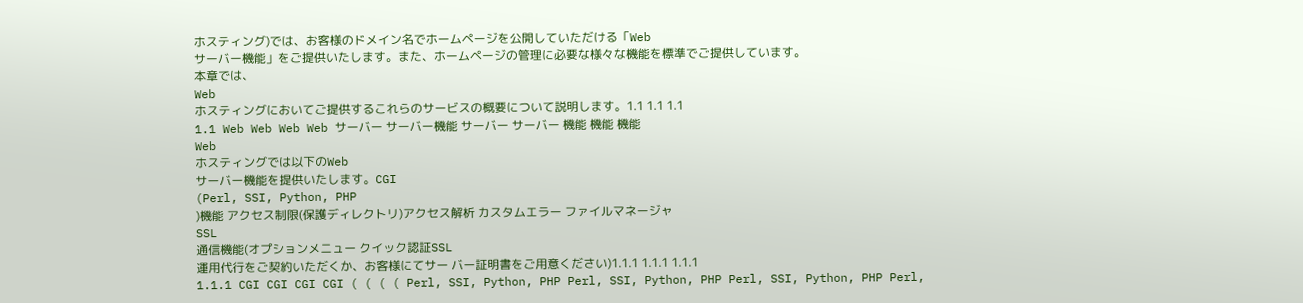ホスティング)では、お客様のドメイン名でホームページを公開していただける「Web
サーバー機能」をご提供いたします。また、ホームページの管理に必要な様々な機能を標準でご提供しています。
本章では、
Web
ホスティングにおいてご提供するこれらのサービスの概要について説明します。1.1 1.1 1.1
1.1 Web Web Web Web サーバー サーバー機能 サーバー サーバー 機能 機能 機能
Web
ホスティングでは以下のWeb
サーバー機能を提供いたします。CGI
(Perl, SSI, Python, PHP
)機能 アクセス制限(保護ディレクトリ)アクセス解析 カスタムエラー ファイルマネージャ
SSL
通信機能(オプションメニュー クイック認証SSL
運用代行をご契約いただくか、お客様にてサー バー証明書をご用意ください)1.1.1 1.1.1 1.1.1
1.1.1 CGI CGI CGI CGI ( ( ( ( Perl, SSI, Python, PHP Perl, SSI, Python, PHP Perl, SSI, Python, PHP Perl,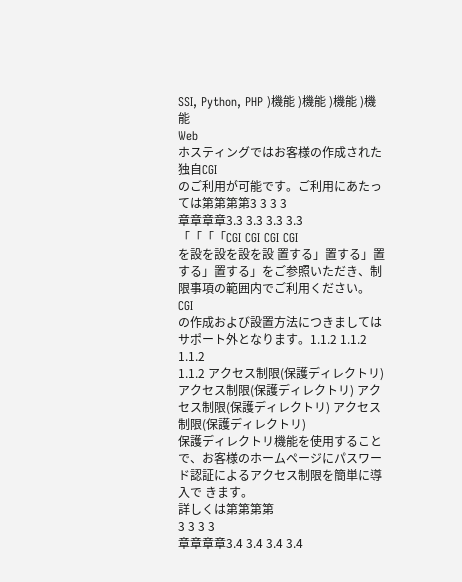SSI, Python, PHP )機能 )機能 )機能 )機能
Web
ホスティングではお客様の作成された独自CGI
のご利用が可能です。ご利用にあたっては第第第第3 3 3 3
章章章章3.3 3.3 3.3 3.3
「「「「CGI CGI CGI CGI
を設を設を設を設 置する」置する」置する」置する」をご参照いただき、制限事項の範囲内でご利用ください。
CGI
の作成および設置方法につきましてはサポート外となります。1.1.2 1.1.2 1.1.2
1.1.2 アクセス制限(保護ディレクトリ) アクセス制限(保護ディレクトリ) アクセス制限(保護ディレクトリ) アクセス制限(保護ディレクトリ)
保護ディレクトリ機能を使用することで、お客様のホームページにパスワード認証によるアクセス制限を簡単に導入で きます。
詳しくは第第第第
3 3 3 3
章章章章3.4 3.4 3.4 3.4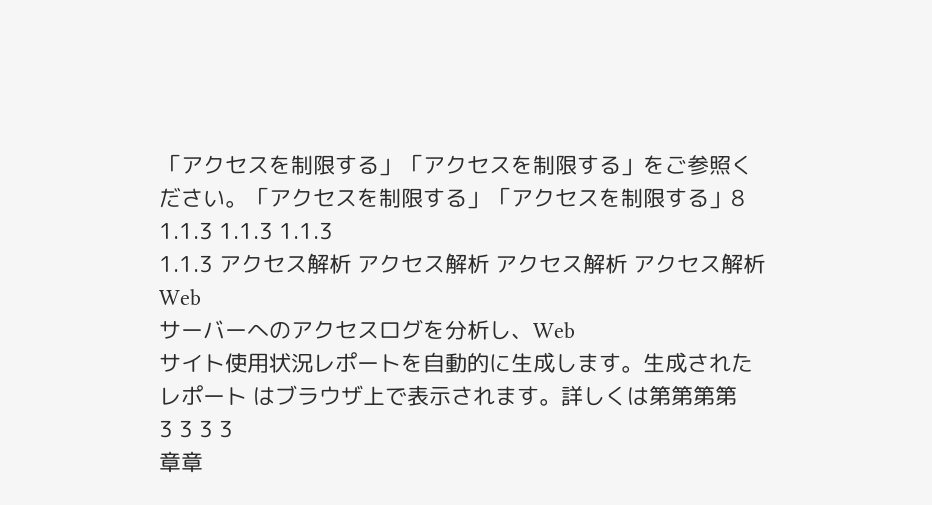「アクセスを制限する」「アクセスを制限する」をご参照ください。「アクセスを制限する」「アクセスを制限する」8
1.1.3 1.1.3 1.1.3
1.1.3 アクセス解析 アクセス解析 アクセス解析 アクセス解析
Web
サーバーへのアクセスログを分析し、Web
サイト使用状況レポートを自動的に生成します。生成されたレポート はブラウザ上で表示されます。詳しくは第第第第
3 3 3 3
章章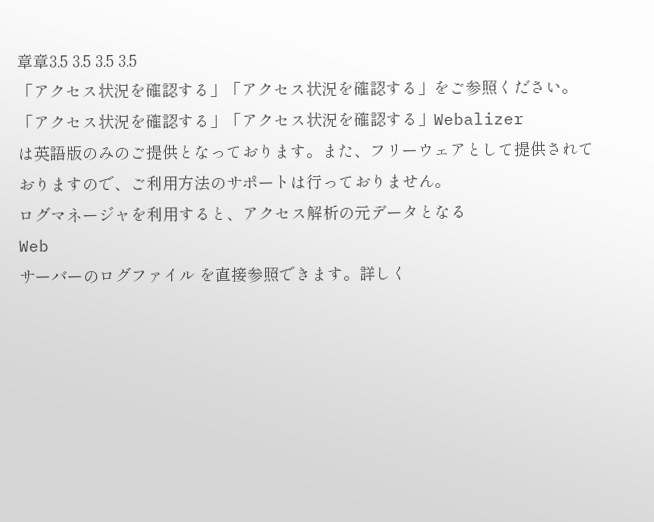章章3.5 3.5 3.5 3.5
「アクセス状況を確認する」「アクセス状況を確認する」をご参照ください。「アクセス状況を確認する」「アクセス状況を確認する」Webalizer
は英語版のみのご提供となっております。また、フリーウェアとして提供されておりますので、ご利用方法のサポートは行っておりません。
ログマネージャを利用すると、アクセス解析の元データとなる
Web
サーバーのログファイル を直接参照できます。詳しく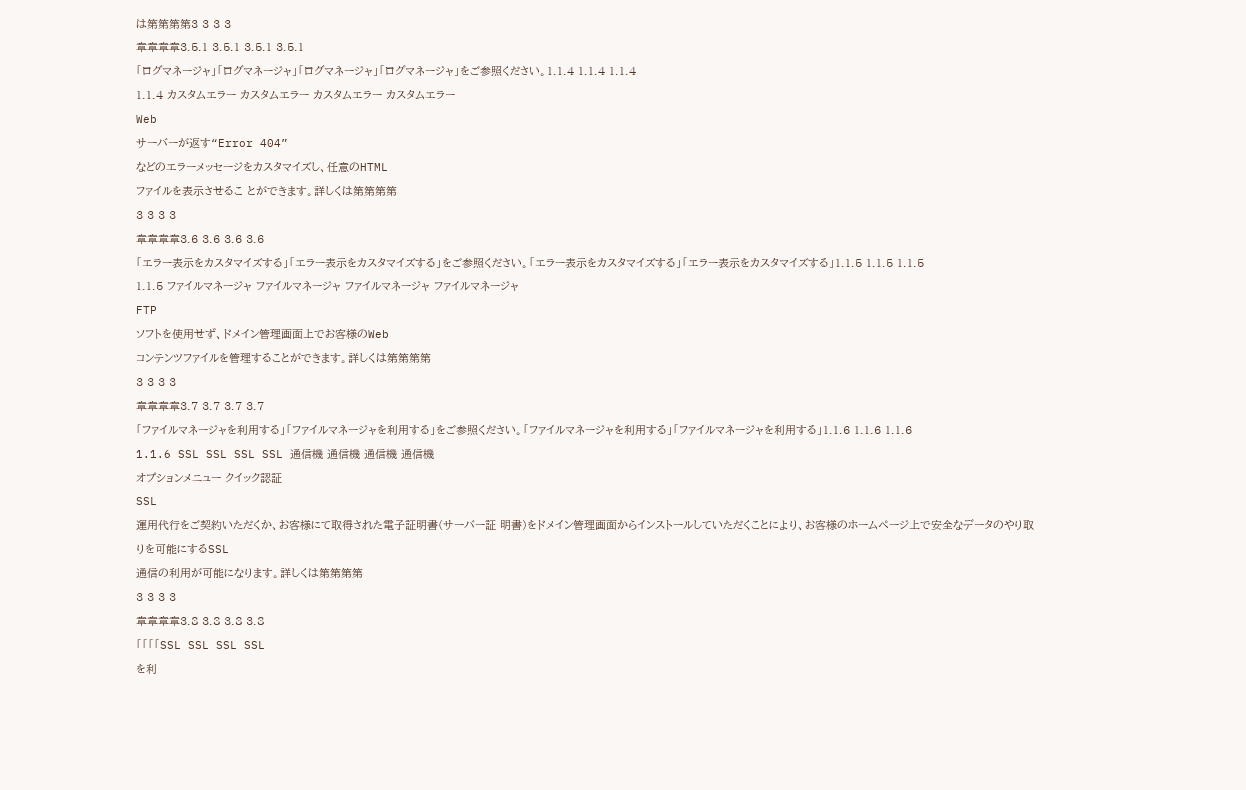は第第第第3 3 3 3
章章章章3.5.1 3.5.1 3.5.1 3.5.1
「ログマネージャ」「ログマネージャ」「ログマネージャ」「ログマネージャ」をご参照ください。1.1.4 1.1.4 1.1.4
1.1.4 カスタムエラー カスタムエラー カスタムエラー カスタムエラー
Web
サーバーが返す“Error 404”
などのエラーメッセージをカスタマイズし、任意のHTML
ファイルを表示させるこ とができます。詳しくは第第第第
3 3 3 3
章章章章3.6 3.6 3.6 3.6
「エラー表示をカスタマイズする」「エラー表示をカスタマイズする」をご参照ください。「エラー表示をカスタマイズする」「エラー表示をカスタマイズする」1.1.5 1.1.5 1.1.5
1.1.5 ファイルマネージャ ファイルマネージャ ファイルマネージャ ファイルマネージャ
FTP
ソフトを使用せず、ドメイン管理画面上でお客様のWeb
コンテンツファイルを管理することができます。詳しくは第第第第
3 3 3 3
章章章章3.7 3.7 3.7 3.7
「ファイルマネージャを利用する」「ファイルマネージャを利用する」をご参照ください。「ファイルマネージャを利用する」「ファイルマネージャを利用する」1.1.6 1.1.6 1.1.6
1.1.6 SSL SSL SSL SSL 通信機 通信機 通信機 通信機
オプションメニュー クイック認証
SSL
運用代行をご契約いただくか、お客様にて取得された電子証明書(サーバー証 明書)をドメイン管理画面からインストールしていただくことにより、お客様のホームページ上で安全なデータのやり取 りを可能にするSSL
通信の利用が可能になります。詳しくは第第第第
3 3 3 3
章章章章3.8 3.8 3.8 3.8
「「「「SSL SSL SSL SSL
を利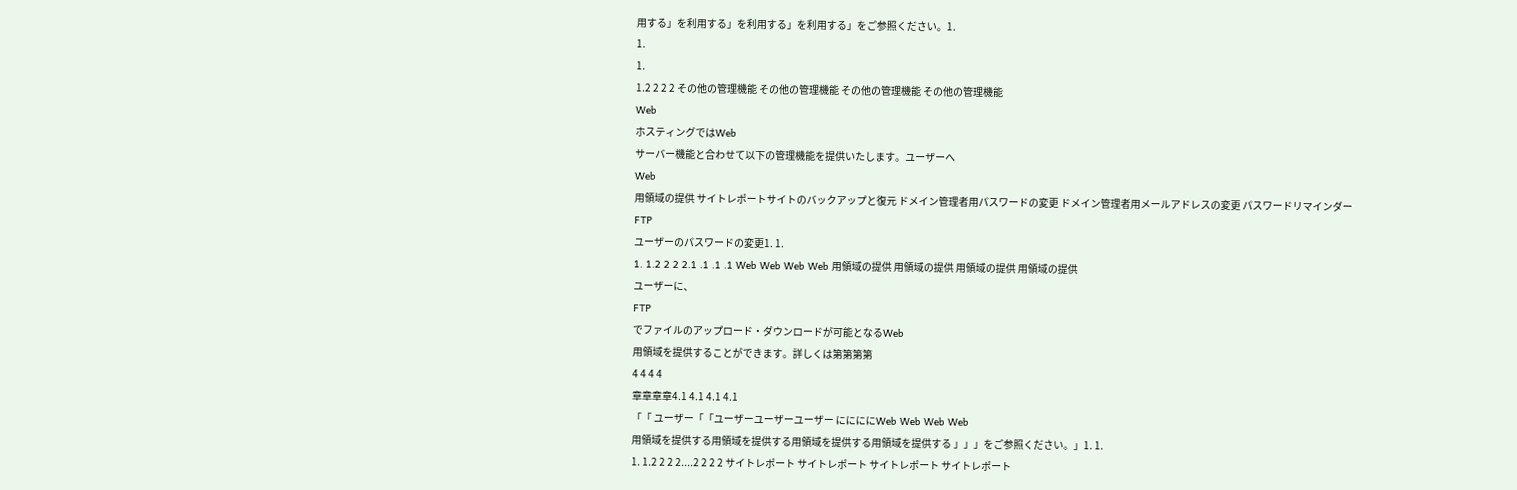用する」を利用する」を利用する」を利用する」をご参照ください。1.
1.
1.
1.2 2 2 2 その他の管理機能 その他の管理機能 その他の管理機能 その他の管理機能
Web
ホスティングではWeb
サーバー機能と合わせて以下の管理機能を提供いたします。ユーザーへ
Web
用領域の提供 サイトレポートサイトのバックアップと復元 ドメイン管理者用パスワードの変更 ドメイン管理者用メールアドレスの変更 パスワードリマインダー
FTP
ユーザーのパスワードの変更1. 1.
1. 1.2 2 2 2.1 .1 .1 .1 Web Web Web Web 用領域の提供 用領域の提供 用領域の提供 用領域の提供
ユーザーに、
FTP
でファイルのアップロード・ダウンロードが可能となるWeb
用領域を提供することができます。詳しくは第第第第
4 4 4 4
章章章章4.1 4.1 4.1 4.1
「「 ユーザー「「ユーザーユーザーユーザー ににににWeb Web Web Web
用領域を提供する用領域を提供する用領域を提供する用領域を提供する 」」」をご参照ください。」1. 1.
1. 1.2 2 2 2....2 2 2 2 サイトレポート サイトレポート サイトレポート サイトレポート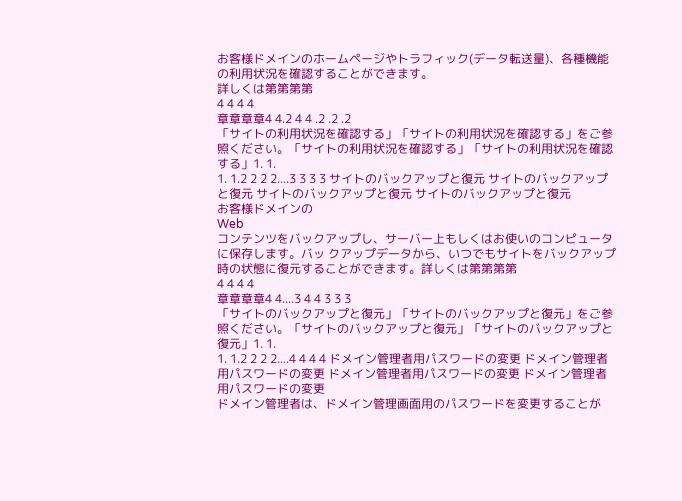お客様ドメインのホームページやトラフィック(データ転送量)、各種機能の利用状況を確認することができます。
詳しくは第第第第
4 4 4 4
章章章章4 4.2 4 4 .2 .2 .2
「サイトの利用状況を確認する」「サイトの利用状況を確認する」をご参照ください。「サイトの利用状況を確認する」「サイトの利用状況を確認する」1. 1.
1. 1.2 2 2 2....3 3 3 3 サイトのバックアップと復元 サイトのバックアップと復元 サイトのバックアップと復元 サイトのバックアップと復元
お客様ドメインの
Web
コンテンツをバックアップし、サーバー上もしくはお使いのコンピュータに保存します。バッ クアップデータから、いつでもサイトをバックアップ時の状態に復元することができます。詳しくは第第第第
4 4 4 4
章章章章4 4....3 4 4 3 3 3
「サイトのバックアップと復元」「サイトのバックアップと復元」をご参照ください。「サイトのバックアップと復元」「サイトのバックアップと復元」1. 1.
1. 1.2 2 2 2....4 4 4 4 ドメイン管理者用パスワードの変更 ドメイン管理者用パスワードの変更 ドメイン管理者用パスワードの変更 ドメイン管理者用パスワードの変更
ドメイン管理者は、ドメイン管理画面用のパスワードを変更することが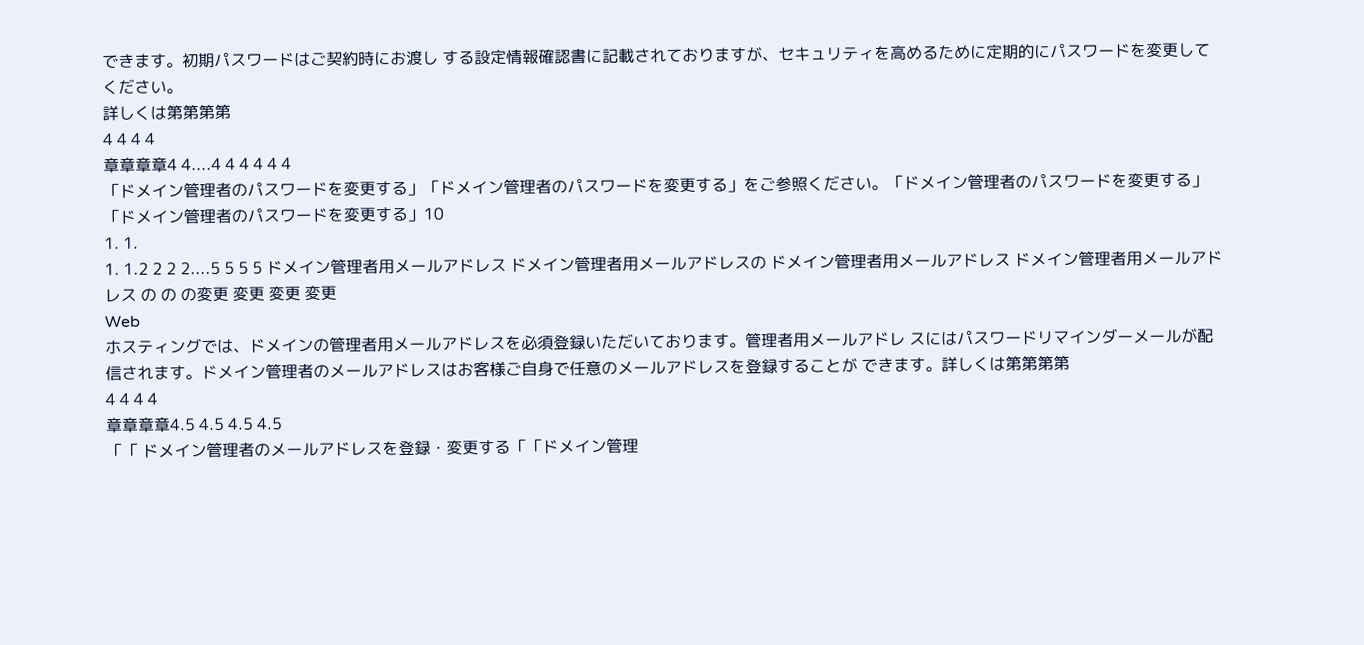できます。初期パスワードはご契約時にお渡し する設定情報確認書に記載されておりますが、セキュリティを高めるために定期的にパスワードを変更してください。
詳しくは第第第第
4 4 4 4
章章章章4 4....4 4 4 4 4 4
「ドメイン管理者のパスワードを変更する」「ドメイン管理者のパスワードを変更する」をご参照ください。「ドメイン管理者のパスワードを変更する」「ドメイン管理者のパスワードを変更する」10
1. 1.
1. 1.2 2 2 2....5 5 5 5 ドメイン管理者用メールアドレス ドメイン管理者用メールアドレスの ドメイン管理者用メールアドレス ドメイン管理者用メールアドレス の の の変更 変更 変更 変更
Web
ホスティングでは、ドメインの管理者用メールアドレスを必須登録いただいております。管理者用メールアドレ スにはパスワードリマインダーメールが配信されます。ドメイン管理者のメールアドレスはお客様ご自身で任意のメールアドレスを登録することが できます。詳しくは第第第第
4 4 4 4
章章章章4.5 4.5 4.5 4.5
「「 ドメイン管理者のメールアドレスを登録・変更する「「ドメイン管理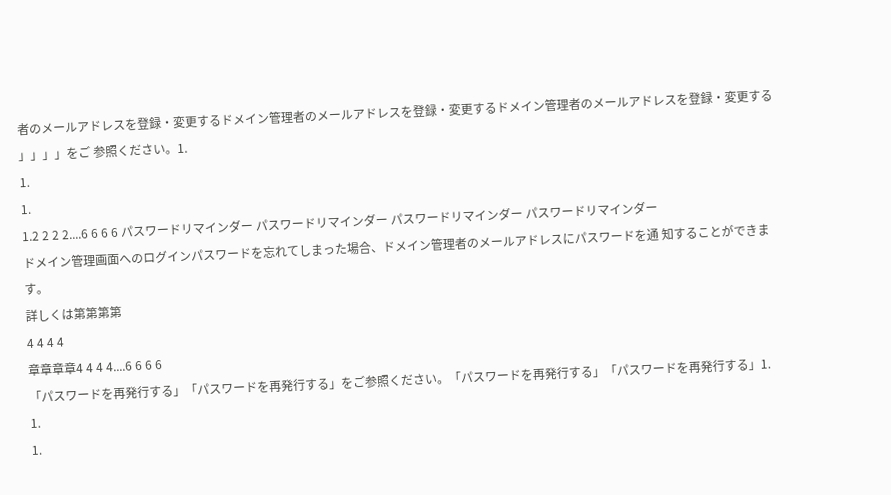者のメールアドレスを登録・変更するドメイン管理者のメールアドレスを登録・変更するドメイン管理者のメールアドレスを登録・変更する 」」」」をご 参照ください。1.
1.
1.
1.2 2 2 2....6 6 6 6 パスワードリマインダー パスワードリマインダー パスワードリマインダー パスワードリマインダー
ドメイン管理画面へのログインパスワードを忘れてしまった場合、ドメイン管理者のメールアドレスにパスワードを通 知することができます。
詳しくは第第第第
4 4 4 4
章章章章4 4 4 4....6 6 6 6
「パスワードを再発行する」「パスワードを再発行する」をご参照ください。「パスワードを再発行する」「パスワードを再発行する」1.
1.
1.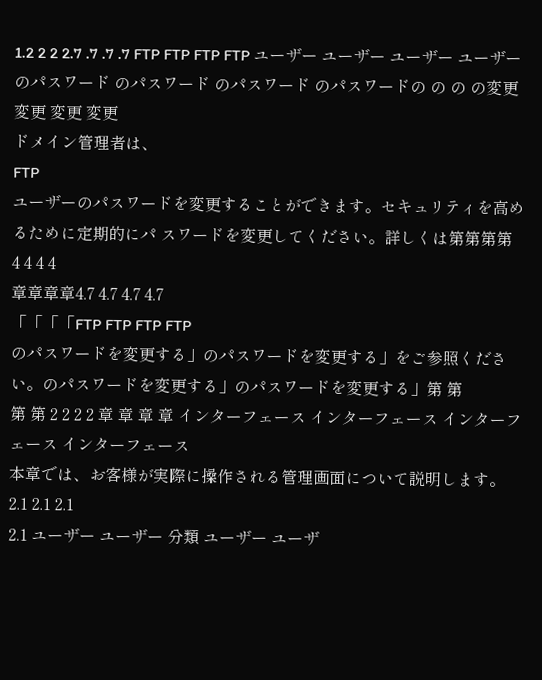1.2 2 2 2.7 .7 .7 .7 FTP FTP FTP FTP ユーザー ユーザー ユーザー ユーザーのパスワード のパスワード のパスワード のパスワードの の の の変更 変更 変更 変更
ドメイン管理者は、
FTP
ユーザーのパスワードを変更することができます。セキュリティを高めるために定期的にパ スワードを変更してください。詳しくは第第第第
4 4 4 4
章章章章4.7 4.7 4.7 4.7
「「「「FTP FTP FTP FTP
のパスワードを変更する」のパスワードを変更する」をご参照ください。のパスワードを変更する」のパスワードを変更する」第 第
第 第 2 2 2 2 章 章 章 章 インターフェース インターフェース インターフェース インターフェース
本章では、お客様が実際に操作される管理画面について説明します。
2.1 2.1 2.1
2.1 ユーザー ユーザー 分類 ユーザー ユーザ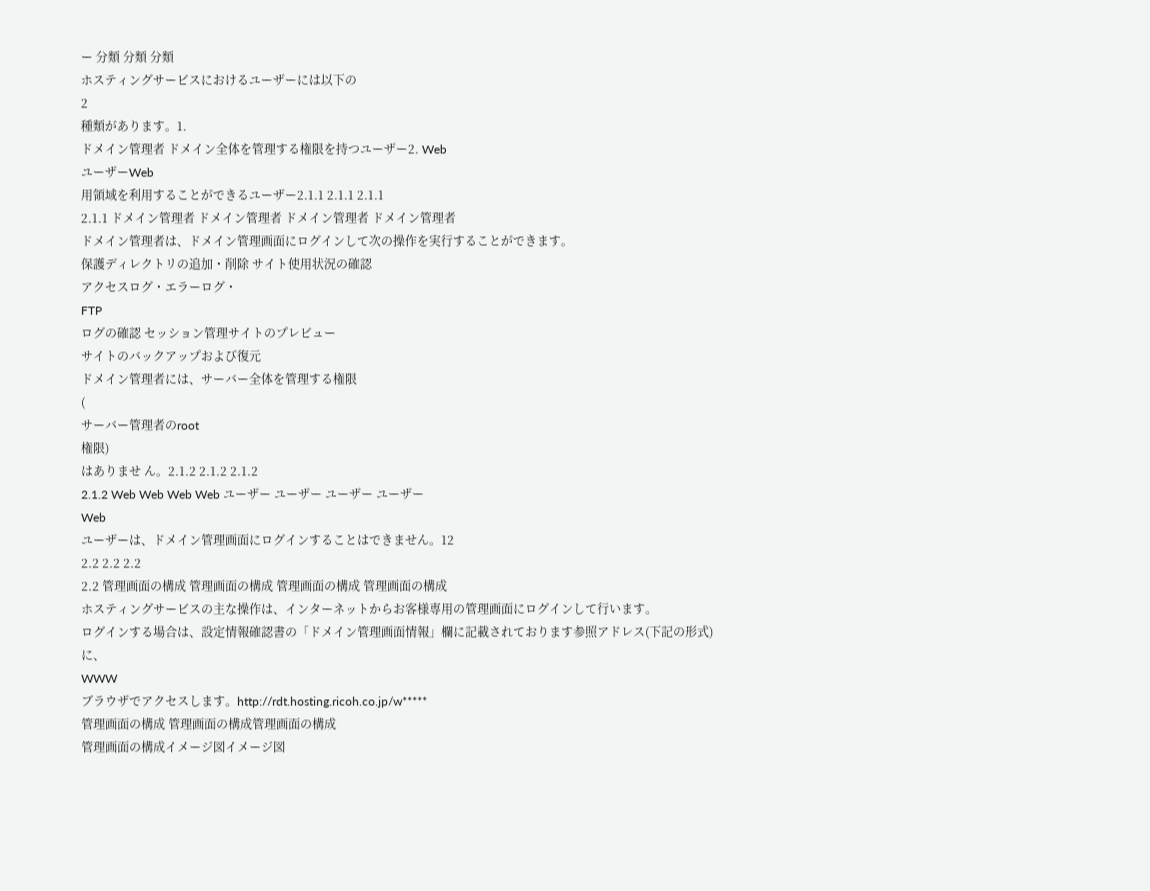ー 分類 分類 分類
ホスティングサービスにおけるユーザーには以下の
2
種類があります。1.
ドメイン管理者 ドメイン全体を管理する権限を持つユーザー2. Web
ユーザーWeb
用領域を利用することができるユーザー2.1.1 2.1.1 2.1.1
2.1.1 ドメイン管理者 ドメイン管理者 ドメイン管理者 ドメイン管理者
ドメイン管理者は、ドメイン管理画面にログインして次の操作を実行することができます。
保護ディレクトリの追加・削除 サイト使用状況の確認
アクセスログ・エラーログ・
FTP
ログの確認 セッション管理サイトのプレビュー
サイトのバックアップおよび復元
ドメイン管理者には、サーバー全体を管理する権限
(
サーバー管理者のroot
権限)
はありませ ん。2.1.2 2.1.2 2.1.2
2.1.2 Web Web Web Web ユーザー ユーザー ユーザー ユーザー
Web
ユーザーは、ドメイン管理画面にログインすることはできません。12
2.2 2.2 2.2
2.2 管理画面の構成 管理画面の構成 管理画面の構成 管理画面の構成
ホスティングサービスの主な操作は、インターネットからお客様専用の管理画面にログインして行います。
ログインする場合は、設定情報確認書の「ドメイン管理画面情報」欄に記載されております参照アドレス(下記の形式)
に、
WWW
ブラウザでアクセスします。http://rdt.hosting.ricoh.co.jp/w*****
管理画面の構成 管理画面の構成管理画面の構成
管理画面の構成イメージ図イメージ図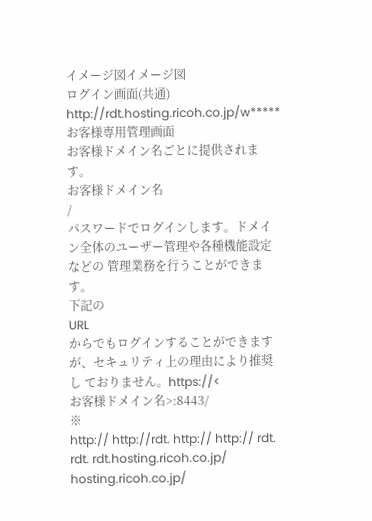イメージ図イメージ図
ログイン画面(共通)
http://rdt.hosting.ricoh.co.jp/w*****
お客様専用管理画面
お客様ドメイン名ごとに提供されます。
お客様ドメイン名
/
パスワードでログインします。ドメイン全体のユーザー管理や各種機能設定などの 管理業務を行うことができます。
下記の
URL
からでもログインすることができますが、セキュリティ上の理由により推奨し ておりません。https://<
お客様ドメイン名>:8443/
※
http:// http://rdt. http:// http:// rdt. rdt. rdt.hosting.ricoh.co.jp/ hosting.ricoh.co.jp/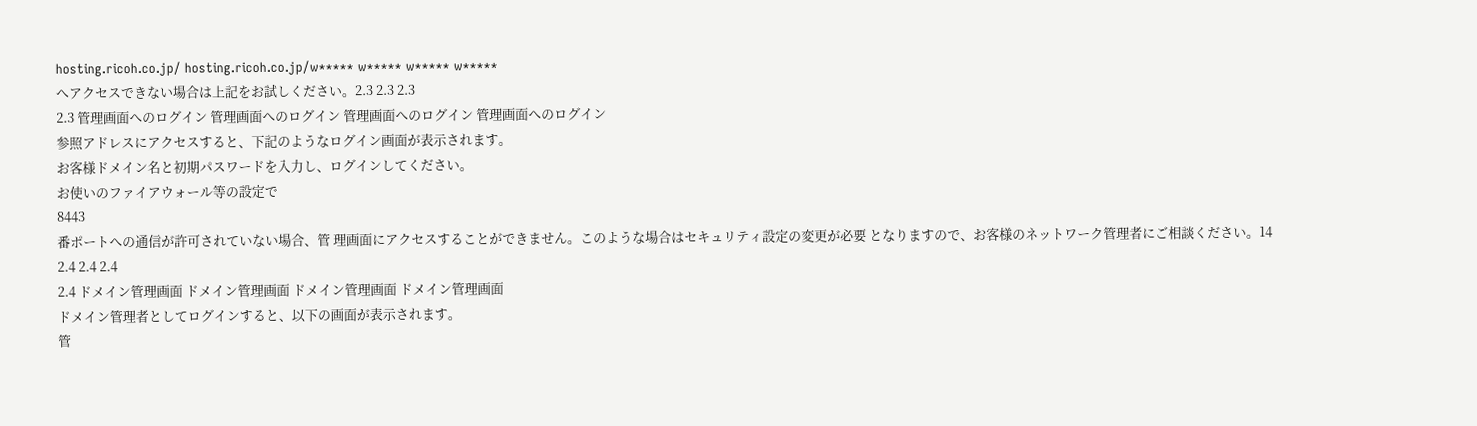hosting.ricoh.co.jp/ hosting.ricoh.co.jp/w***** w***** w***** w*****
へアクセスできない場合は上記をお試しください。2.3 2.3 2.3
2.3 管理画面へのログイン 管理画面へのログイン 管理画面へのログイン 管理画面へのログイン
参照アドレスにアクセスすると、下記のようなログイン画面が表示されます。
お客様ドメイン名と初期パスワードを入力し、ログインしてください。
お使いのファイアウォール等の設定で
8443
番ポートへの通信が許可されていない場合、管 理画面にアクセスすることができません。このような場合はセキュリティ設定の変更が必要 となりますので、お客様のネットワーク管理者にご相談ください。14
2.4 2.4 2.4
2.4 ドメイン管理画面 ドメイン管理画面 ドメイン管理画面 ドメイン管理画面
ドメイン管理者としてログインすると、以下の画面が表示されます。
管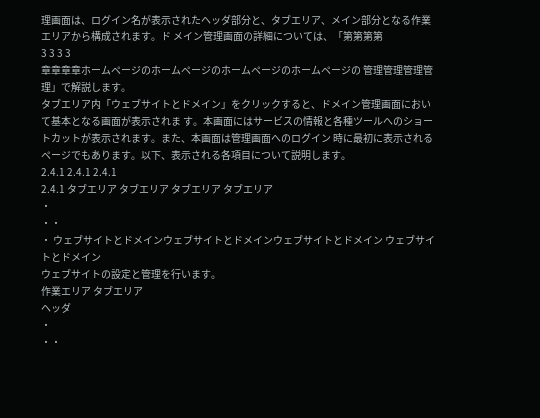理画面は、ログイン名が表示されたヘッダ部分と、タブエリア、メイン部分となる作業エリアから構成されます。ド メイン管理画面の詳細については、「第第第第
3 3 3 3
章章章章ホームページのホームページのホームページのホームページの 管理管理管理管理」で解説します。
タブエリア内「ウェブサイトとドメイン」をクリックすると、ドメイン管理画面において基本となる画面が表示されま す。本画面にはサービスの情報と各種ツールへのショートカットが表示されます。また、本画面は管理画面へのログイン 時に最初に表示されるページでもあります。以下、表示される各項目について説明します。
2.4.1 2.4.1 2.4.1
2.4.1 タブエリア タブエリア タブエリア タブエリア
・
・・
・ ウェブサイトとドメインウェブサイトとドメインウェブサイトとドメイン ウェブサイトとドメイン
ウェブサイトの設定と管理を行います。
作業エリア タブエリア
ヘッダ
・
・・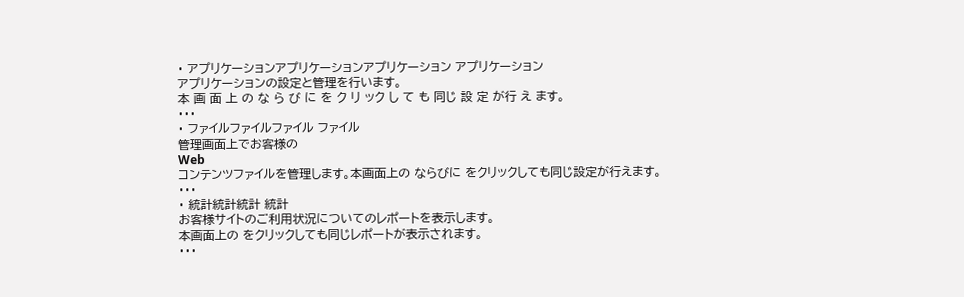・ アプリケーションアプリケーションアプリケーション アプリケーション
アプリケーションの設定と管理を行います。
本 画 面 上 の な ら び に を ク リ ック し て も 同じ 設 定 が行 え ます。
・・・
・ ファイルファイルファイル ファイル
管理画面上でお客様の
Web
コンテンツファイルを管理します。本画面上の ならびに をクリックしても同じ設定が行えます。
・・・
・ 統計統計統計 統計
お客様サイトのご利用状況についてのレポートを表示します。
本画面上の をクリックしても同じレポートが表示されます。
・・・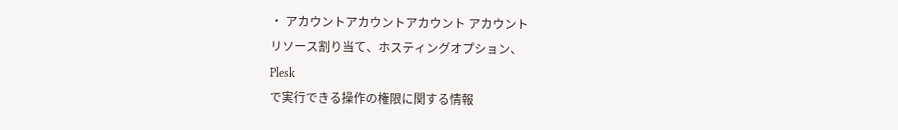・ アカウントアカウントアカウント アカウント
リソース割り当て、ホスティングオプション、
Plesk
で実行できる操作の権限に関する情報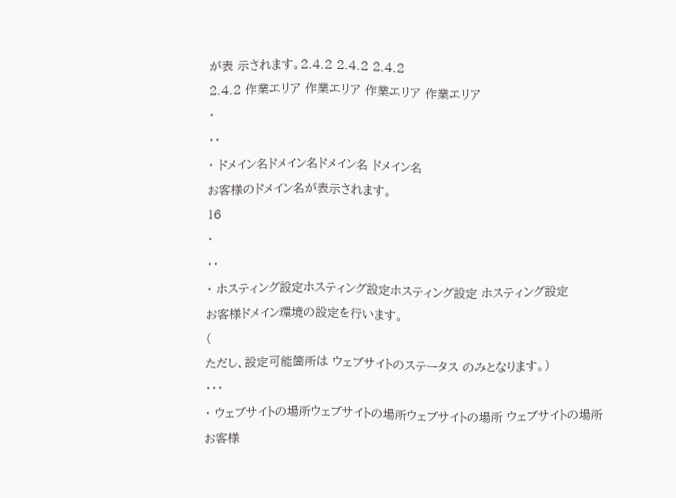が表 示されます。2.4.2 2.4.2 2.4.2
2.4.2 作業エリア 作業エリア 作業エリア 作業エリア
・
・・
・ ドメイン名ドメイン名ドメイン名 ドメイン名
お客様のドメイン名が表示されます。
16
・
・・
・ ホスティング設定ホスティング設定ホスティング設定 ホスティング設定
お客様ドメイン環境の設定を行います。
(
ただし、設定可能箇所は ウェブサイトのステータス のみとなります。)
・・・
・ ウェブサイトの場所ウェブサイトの場所ウェブサイトの場所 ウェブサイトの場所
お客様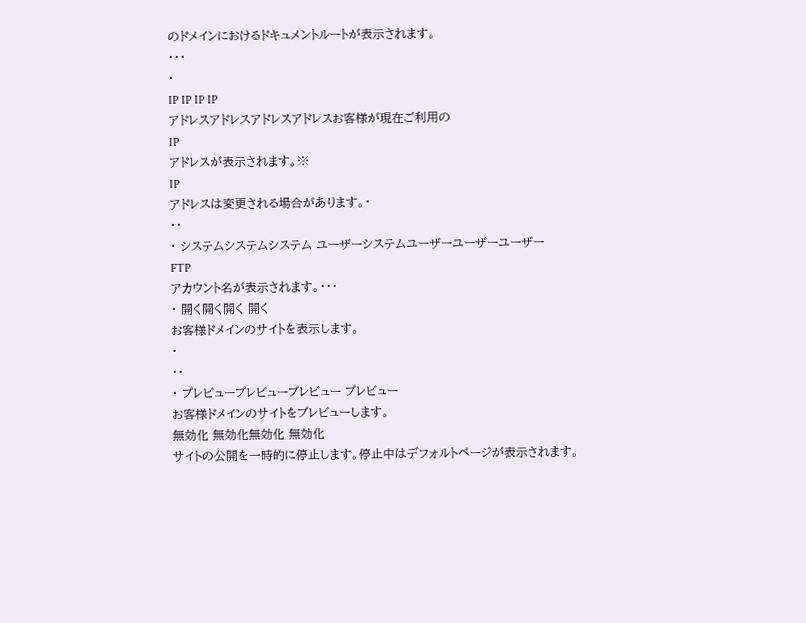のドメインにおけるドキュメントルートが表示されます。
・・・
・
IP IP IP IP
アドレスアドレスアドレスアドレスお客様が現在ご利用の
IP
アドレスが表示されます。※
IP
アドレスは変更される場合があります。・
・・
・ システムシステムシステム ユーザーシステムユーザーユーザーユーザー
FTP
アカウント名が表示されます。・・・
・ 開く開く開く 開く
お客様ドメインのサイトを表示します。
・
・・
・ プレビュープレビュープレビュー プレビュー
お客様ドメインのサイトをプレビューします。
無効化 無効化無効化 無効化
サイトの公開を一時的に停止します。停止中はデフォルトページが表示されます。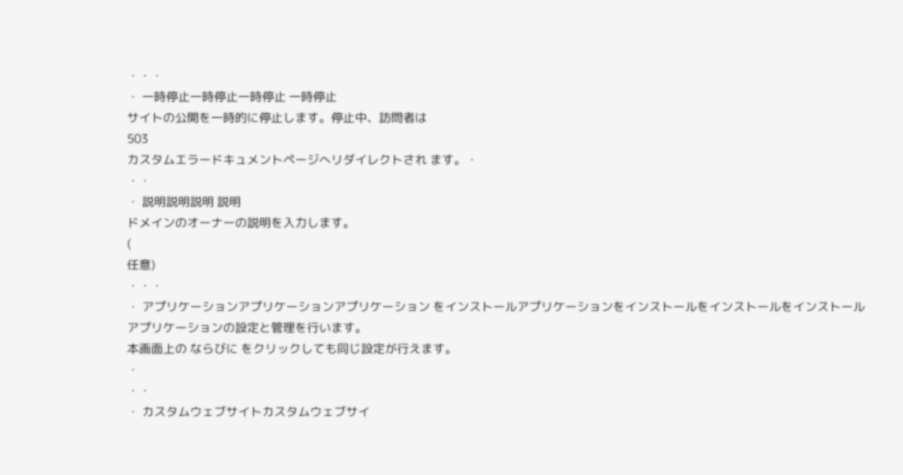・・・
・ 一時停止一時停止一時停止 一時停止
サイトの公開を一時的に停止します。停止中、訪問者は
503
カスタムエラードキュメントページへリダイレクトされ ます。・
・・
・ 説明説明説明 説明
ドメインのオーナーの説明を入力します。
(
任意)
・・・
・ アプリケーションアプリケーションアプリケーション をインストールアプリケーションをインストールをインストールをインストール
アプリケーションの設定と管理を行います。
本画面上の ならびに をクリックしても同じ設定が行えます。
・
・・
・ カスタムウェブサイトカスタムウェブサイ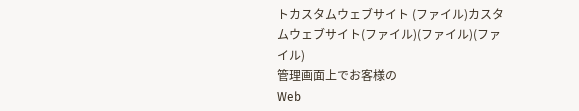トカスタムウェブサイト (ファイル)カスタムウェブサイト(ファイル)(ファイル)(ファイル)
管理画面上でお客様の
Web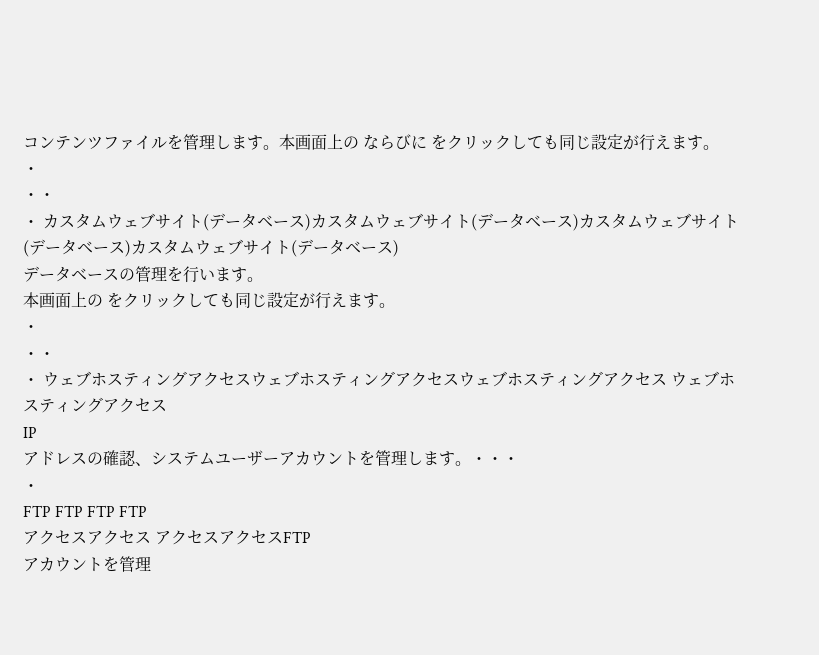コンテンツファイルを管理します。本画面上の ならびに をクリックしても同じ設定が行えます。
・
・・
・ カスタムウェブサイト(データベース)カスタムウェブサイト(データベース)カスタムウェブサイト(データベース)カスタムウェブサイト(データベース)
データベースの管理を行います。
本画面上の をクリックしても同じ設定が行えます。
・
・・
・ ウェブホスティングアクセスウェブホスティングアクセスウェブホスティングアクセス ウェブホスティングアクセス
IP
アドレスの確認、システムユーザーアカウントを管理します。・・・
・
FTP FTP FTP FTP
アクセスアクセス アクセスアクセスFTP
アカウントを管理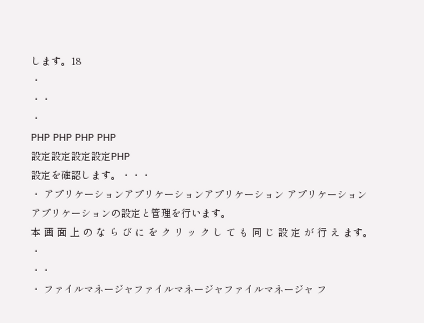します。18
・
・・
・
PHP PHP PHP PHP
設定設定設定設定PHP
設定を確認します。・・・
・ アプリケーションアプリケーションアプリケーション アプリケーション
アプリケーションの設定と管理を行います。
本 画 面 上 の な ら び に を ク リ ッ ク し て も 同 じ 設 定 が 行 え ます。
・
・・
・ ファイルマネージャファイルマネージャファイルマネージャ フ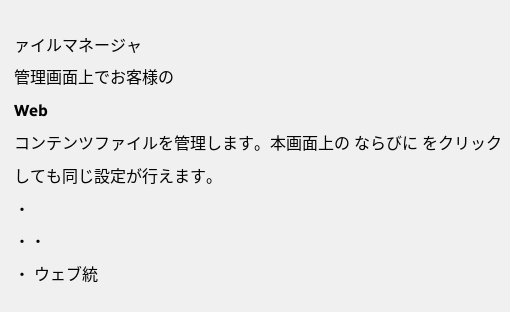ァイルマネージャ
管理画面上でお客様の
Web
コンテンツファイルを管理します。本画面上の ならびに をクリックしても同じ設定が行えます。
・
・・
・ ウェブ統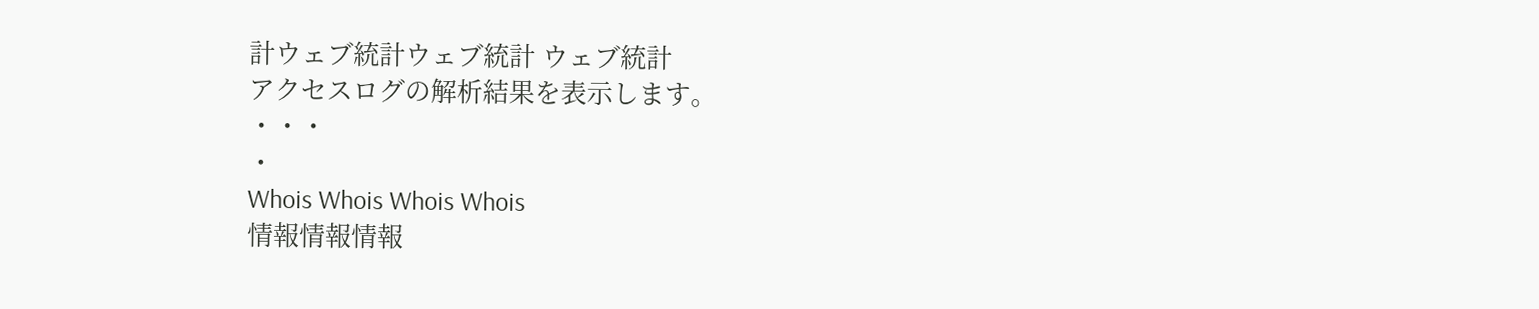計ウェブ統計ウェブ統計 ウェブ統計
アクセスログの解析結果を表示します。
・・・
・
Whois Whois Whois Whois
情報情報情報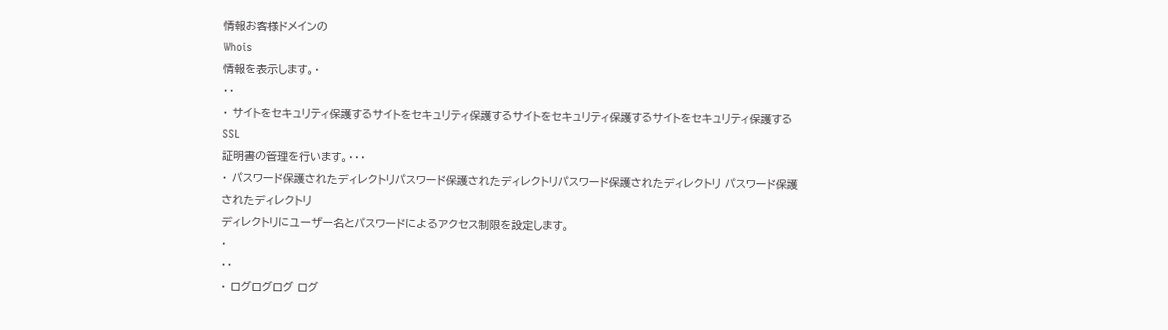情報お客様ドメインの
Whois
情報を表示します。・
・・
・ サイトをセキュリティ保護するサイトをセキュリティ保護するサイトをセキュリティ保護するサイトをセキュリティ保護する
SSL
証明書の管理を行います。・・・
・ パスワード保護されたディレクトリパスワード保護されたディレクトリパスワード保護されたディレクトリ パスワード保護されたディレクトリ
ディレクトリにユーザー名とパスワードによるアクセス制限を設定します。
・
・・
・ ログログログ ログ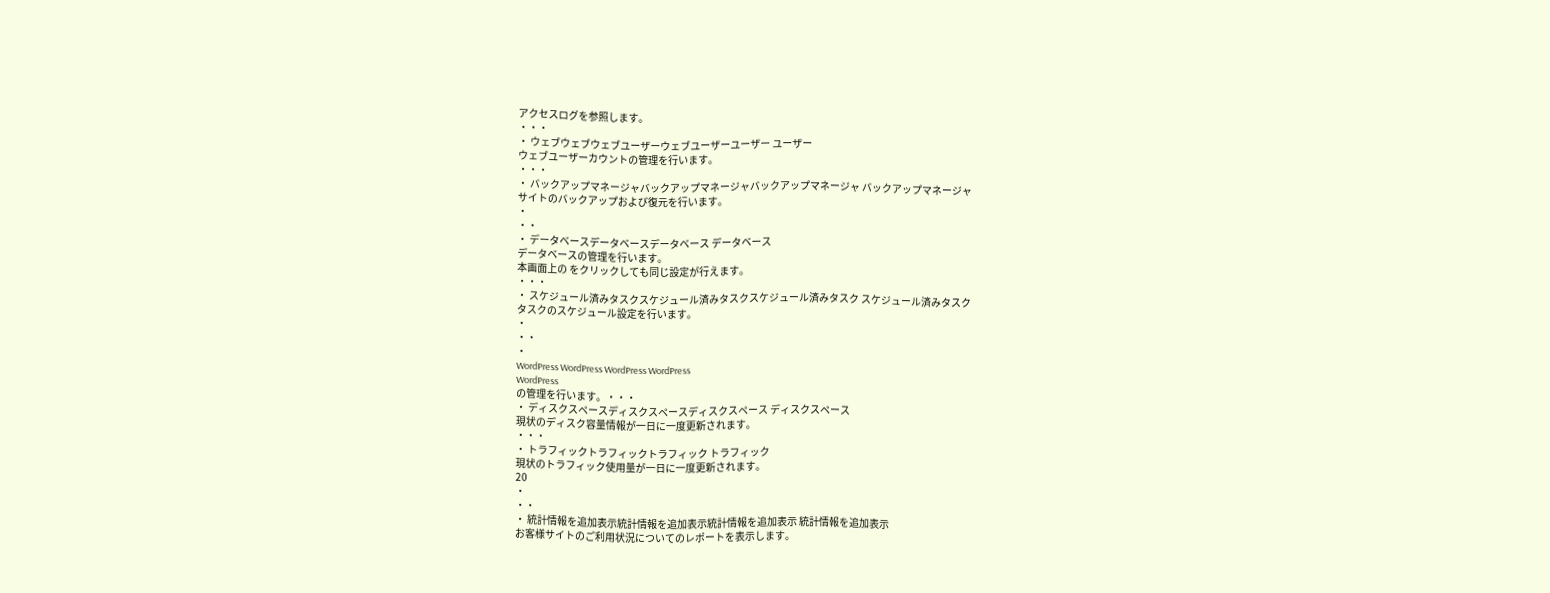アクセスログを参照します。
・・・
・ ウェブウェブウェブユーザーウェブユーザーユーザー ユーザー
ウェブユーザーカウントの管理を行います。
・・・
・ バックアップマネージャバックアップマネージャバックアップマネージャ バックアップマネージャ
サイトのバックアップおよび復元を行います。
・
・・
・ データベースデータベースデータベース データベース
データベースの管理を行います。
本画面上の をクリックしても同じ設定が行えます。
・・・
・ スケジュール済みタスクスケジュール済みタスクスケジュール済みタスク スケジュール済みタスク
タスクのスケジュール設定を行います。
・
・・
・
WordPress WordPress WordPress WordPress
WordPress
の管理を行います。・・・
・ ディスクスペースディスクスペースディスクスペース ディスクスペース
現状のディスク容量情報が一日に一度更新されます。
・・・
・ トラフィックトラフィックトラフィック トラフィック
現状のトラフィック使用量が一日に一度更新されます。
20
・
・・
・ 統計情報を追加表示統計情報を追加表示統計情報を追加表示 統計情報を追加表示
お客様サイトのご利用状況についてのレポートを表示します。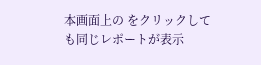本画面上の をクリックしても同じレポートが表示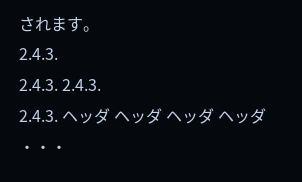されます。
2.4.3.
2.4.3. 2.4.3.
2.4.3. ヘッダ ヘッダ ヘッダ ヘッダ
・・・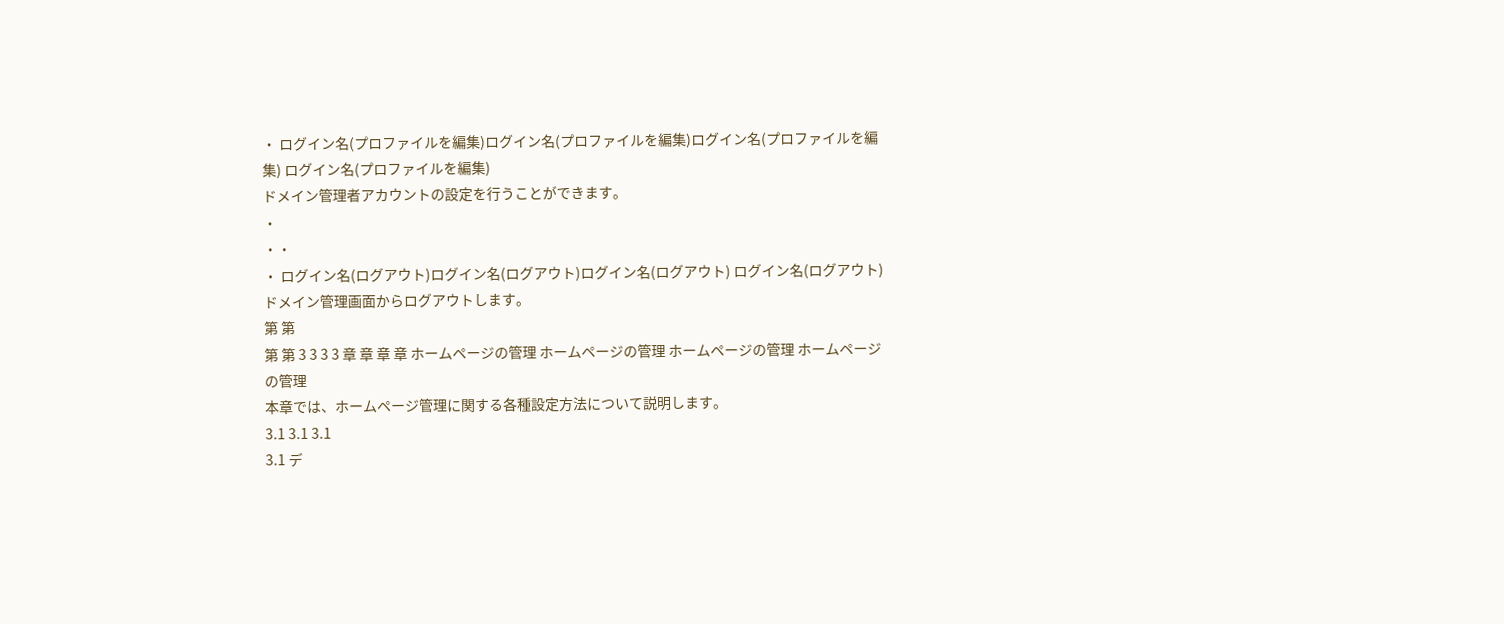・ ログイン名(プロファイルを編集)ログイン名(プロファイルを編集)ログイン名(プロファイルを編集) ログイン名(プロファイルを編集)
ドメイン管理者アカウントの設定を行うことができます。
・
・・
・ ログイン名(ログアウト)ログイン名(ログアウト)ログイン名(ログアウト) ログイン名(ログアウト)
ドメイン管理画面からログアウトします。
第 第
第 第 3 3 3 3 章 章 章 章 ホームページの管理 ホームページの管理 ホームページの管理 ホームページの管理
本章では、ホームページ管理に関する各種設定方法について説明します。
3.1 3.1 3.1
3.1 デ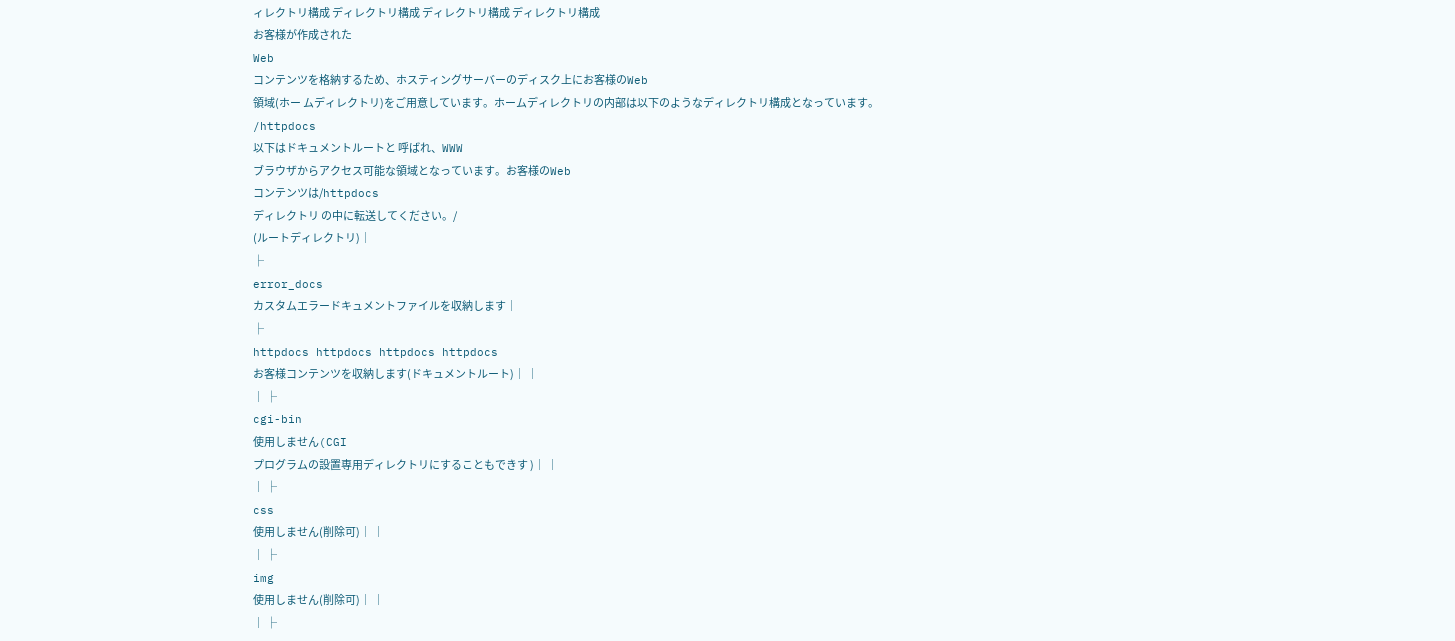ィレクトリ構成 ディレクトリ構成 ディレクトリ構成 ディレクトリ構成
お客様が作成された
Web
コンテンツを格納するため、ホスティングサーバーのディスク上にお客様のWeb
領域(ホー ムディレクトリ)をご用意しています。ホームディレクトリの内部は以下のようなディレクトリ構成となっています。
/httpdocs
以下はドキュメントルートと 呼ばれ、WWW
ブラウザからアクセス可能な領域となっています。お客様のWeb
コンテンツは/httpdocs
ディレクトリ の中に転送してください。/
(ルートディレクトリ)│
├
error_docs
カスタムエラードキュメントファイルを収納します│
├
httpdocs httpdocs httpdocs httpdocs
お客様コンテンツを収納します(ドキュメントルート)│ │
│ ├
cgi-bin
使用しません(CGI
プログラムの設置専用ディレクトリにすることもできす )│ │
│ ├
css
使用しません(削除可)│ │
│ ├
img
使用しません(削除可)│ │
│ ├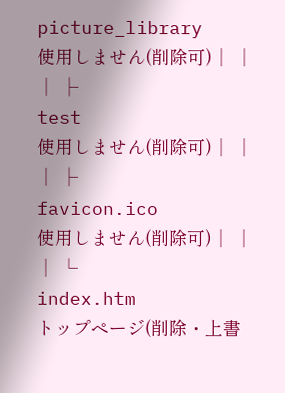picture_library
使用しません(削除可)│ │
│ ├
test
使用しません(削除可)│ │
│ ├
favicon.ico
使用しません(削除可)│ │
│ └
index.htm
トップページ(削除・上書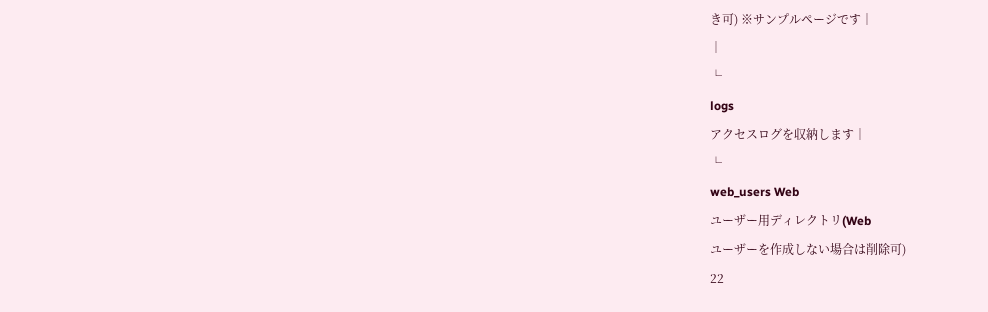き可) ※サンプルページです│
│
└
logs
アクセスログを収納します│
└
web_users Web
ユーザー用ディレクトリ(Web
ユーザーを作成しない場合は削除可)
22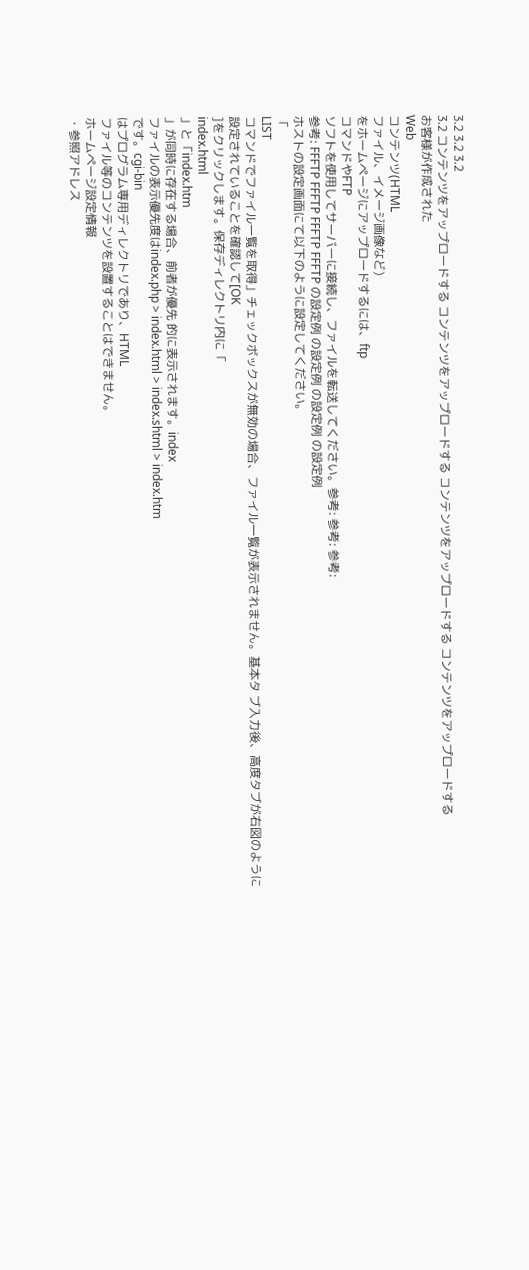3.2 3.2 3.2
3.2 コンテンツをアップロードする コンテンツをアップロードする コンテンツをアップロードする コンテンツをアップロードする
お客様が作成された
Web
コンテンツ(HTML
ファイル、イメージ画像など)
をホームページにアップロードするには、ftp
コマンドやFTP
ソフトを使用してサーバーに接続し、ファイルを転送してください。参考: 参考: 参考:
参考: FFFTP FFFTP FFFTP FFFTP の設定例 の設定例 の設定例 の設定例
ホストの設定画面にて以下のように設定してください。
「
LIST
コマンドでファイル一覧を取得」チェックボックスが無効の場合、ファイル一覧が表示されません。基本タ ブ入力後、高度タブが右図のように設定されていることを確認して[OK
]をクリックします。保存ディレクトリ内に「
index.html
」と「index.htm
」が同時に存在する場合、前者が優先 的に表示されます。index
ファイルの表示優先度はindex.php > index.html > index.shtml > index.htm
です。cgi-bin
はプログラム専用ディレクトリであり、HTML
ファイル等のコンテンツを設置することはできません。
ホームページ設定情報
・参照アドレス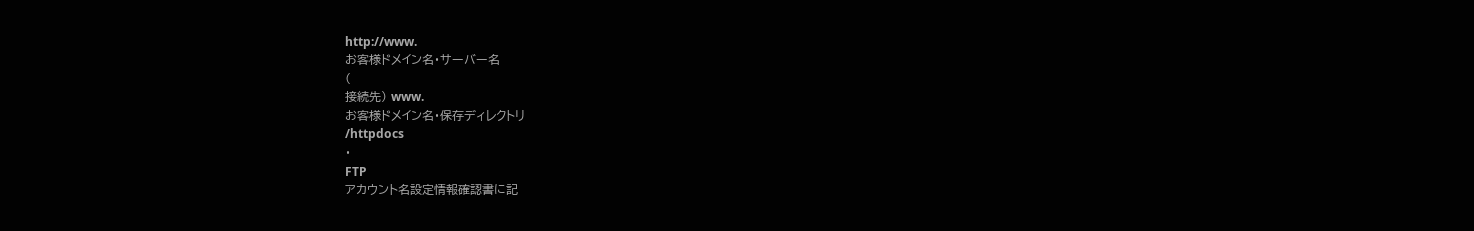http://www.
お客様ドメイン名・サーバー名
(
接続先) www.
お客様ドメイン名・保存ディレクトリ
/httpdocs
・
FTP
アカウント名設定情報確認書に記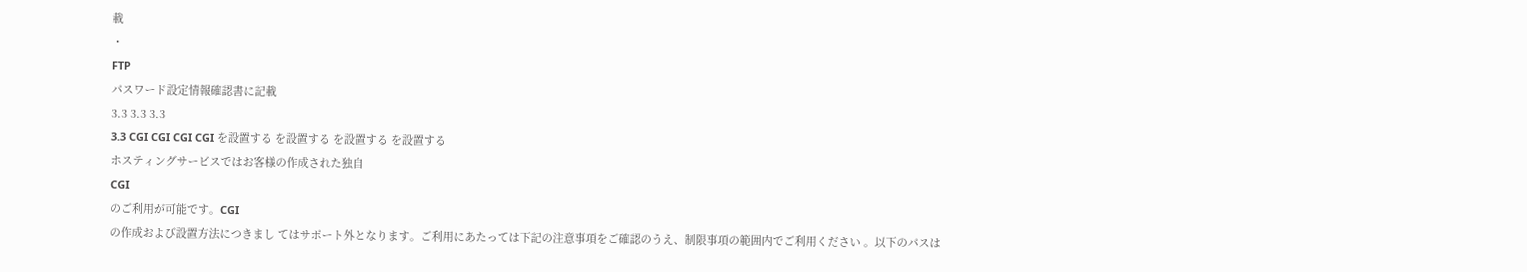載
・
FTP
パスワード設定情報確認書に記載
3.3 3.3 3.3
3.3 CGI CGI CGI CGI を設置する を設置する を設置する を設置する
ホスティングサービスではお客様の作成された独自
CGI
のご利用が可能です。CGI
の作成および設置方法につきまし てはサポート外となります。ご利用にあたっては下記の注意事項をご確認のうえ、制限事項の範囲内でご利用ください 。以下のパスは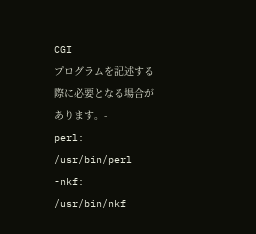CGI
プログラムを記述する際に必要となる場合があります。-
perl: /usr/bin/perl
-nkf: /usr/bin/nkf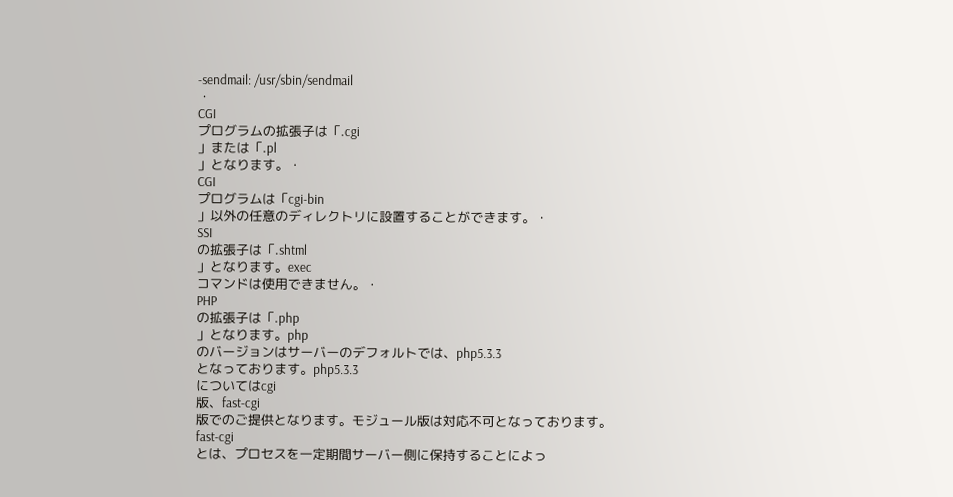-sendmail: /usr/sbin/sendmail
・
CGI
プログラムの拡張子は「.cgi
」または「.pl
」となります。・
CGI
プログラムは「cgi-bin
」以外の任意のディレクトリに設置することができます。・
SSI
の拡張子は「.shtml
」となります。exec
コマンドは使用できません。・
PHP
の拡張子は「.php
」となります。php
のバージョンはサーバーのデフォルトでは、php5.3.3
となっております。php5.3.3
についてはcgi
版、fast-cgi
版でのご提供となります。モジュール版は対応不可となっております。
fast-cgi
とは、プロセスを一定期間サーバー側に保持することによっ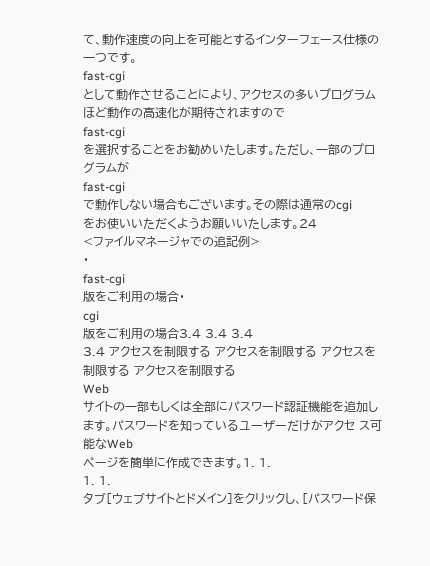て、動作速度の向上を可能とするインターフェース仕様の一つです。
fast-cgi
として動作させることにより、アクセスの多いプログラムほど動作の高速化が期待されますので
fast-cgi
を選択することをお勧めいたします。ただし、一部のプログラムが
fast-cgi
で動作しない場合もございます。その際は通常のcgi
をお使いいただくようお願いいたします。24
<ファイルマネージャでの追記例>
・
fast-cgi
版をご利用の場合・
cgi
版をご利用の場合3.4 3.4 3.4
3.4 アクセスを制限する アクセスを制限する アクセスを制限する アクセスを制限する
Web
サイトの一部もしくは全部にパスワード認証機能を追加します。パスワードを知っているユーザーだけがアクセ ス可能なWeb
ページを簡単に作成できます。1. 1.
1. 1.
タブ[ウェブサイトとドメイン]をクリックし、[パスワード保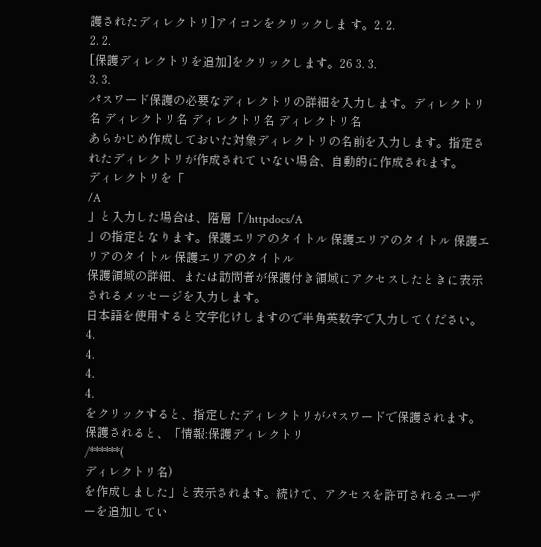護されたディレクトリ]アイコンをクリックしま す。2. 2.
2. 2.
[保護ディレクトリを追加]をクリックします。26 3. 3.
3. 3.
パスワード保護の必要なディレクトリの詳細を入力します。ディレクトリ名 ディレクトリ名 ディレクトリ名 ディレクトリ名
あらかじめ作成しておいた対象ディレクトリの名前を入力します。指定されたディレクトリが作成されて いない場合、自動的に作成されます。
ディレクトリを「
/A
」と入力した場合は、階層「/httpdocs/A
」の指定となります。保護エリアのタイトル 保護エリアのタイトル 保護エリアのタイトル 保護エリアのタイトル
保護領域の詳細、または訪問者が保護付き領域にアクセスしたときに表示されるメッセージを入力します。
日本語を使用すると文字化けしますので半角英数字で入力してください。
4.
4.
4.
4.
をクリックすると、指定したディレクトリがパスワードで保護されます。保護されると、「情報:保護ディレクトリ
/******(
ディレクトリ名)
を作成しました」と表示されます。続けて、アクセスを許可されるユーザーを追加してい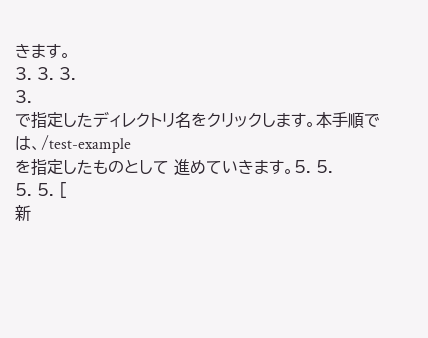きます。
3. 3. 3.
3.
で指定したディレクトリ名をクリックします。本手順では、/test-example
を指定したものとして 進めていきます。5. 5.
5. 5. [
新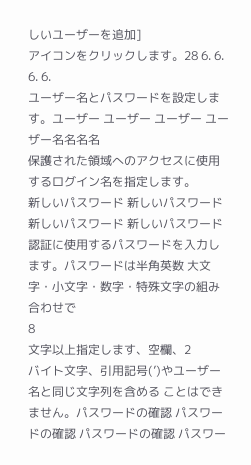しいユーザーを追加]
アイコンをクリックします。28 6. 6.
6. 6.
ユーザー名とパスワードを設定します。ユーザー ユーザー ユーザー ユーザー名名名名
保護された領域へのアクセスに使用するログイン名を指定します。
新しいパスワード 新しいパスワード 新しいパスワード 新しいパスワード
認証に使用するパスワードを入力します。パスワードは半角英数 大文字・小文字・数字・特殊文字の組み 合わせで
8
文字以上指定します、空欄、2
バイト文字、引用記号(’)やユーザー名と同じ文字列を含める ことはできません。パスワードの確認 パスワードの確認 パスワードの確認 パスワー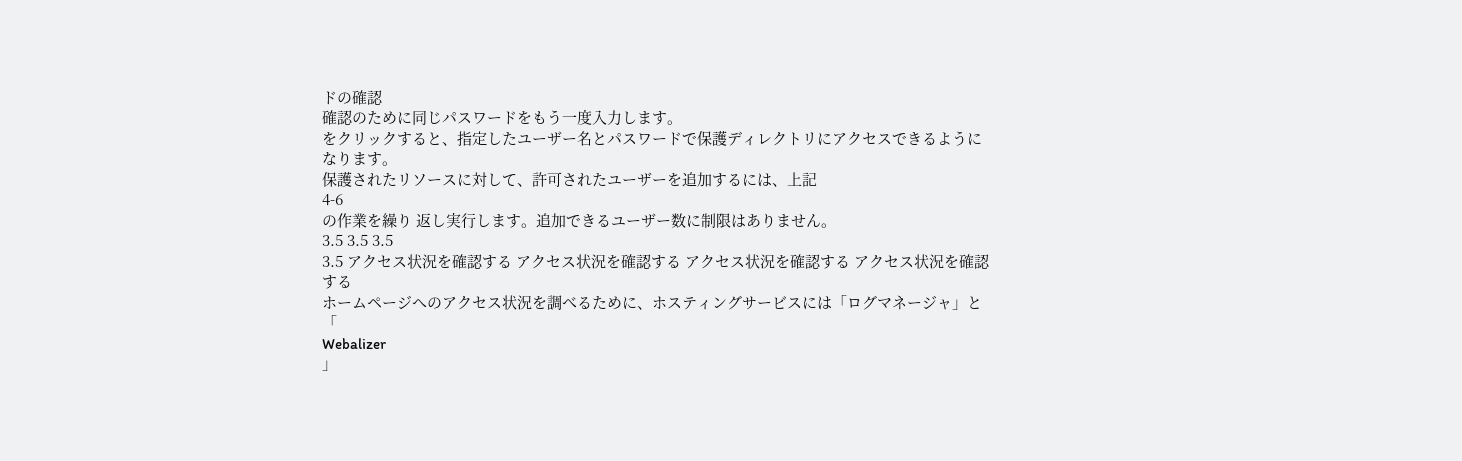ドの確認
確認のために同じパスワードをもう一度入力します。
をクリックすると、指定したユーザー名とパスワードで保護ディレクトリにアクセスできるようになります。
保護されたリソースに対して、許可されたユーザーを追加するには、上記
4-6
の作業を繰り 返し実行します。追加できるユーザー数に制限はありません。
3.5 3.5 3.5
3.5 アクセス状況を確認する アクセス状況を確認する アクセス状況を確認する アクセス状況を確認する
ホームページへのアクセス状況を調べるために、ホスティングサービスには「ログマネージャ」と「
Webalizer
」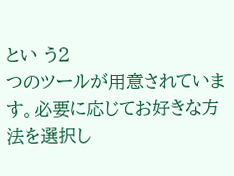とい う2
つのツールが用意されています。必要に応じてお好きな方法を選択し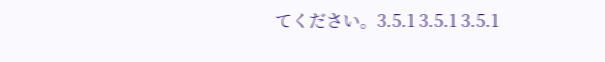てください。3.5.1 3.5.1 3.5.1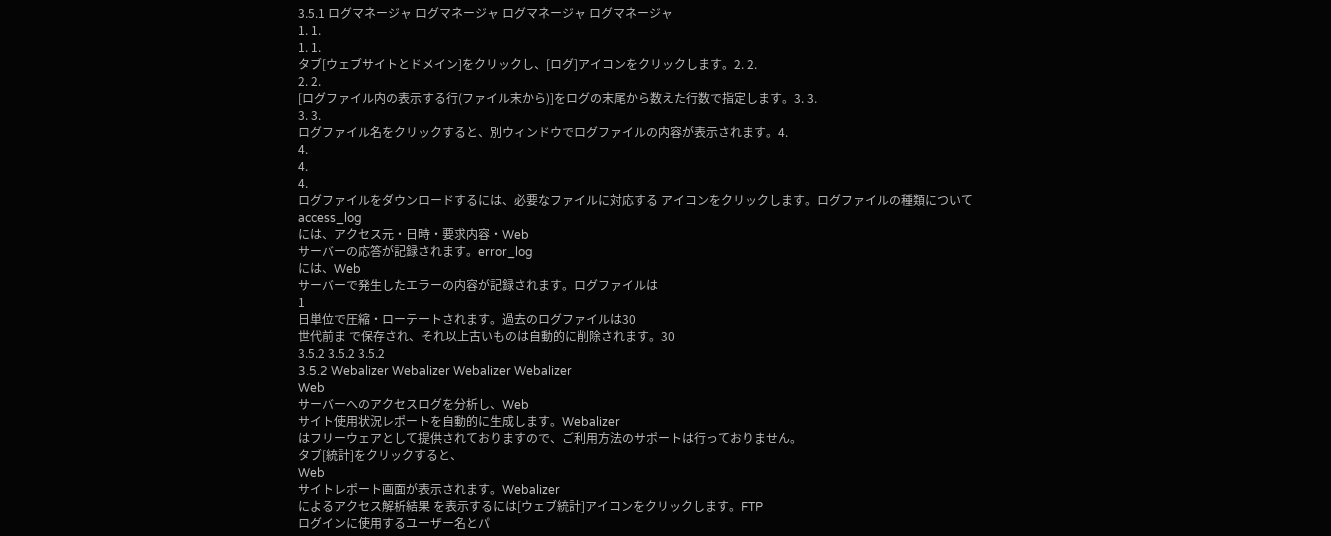3.5.1 ログマネージャ ログマネージャ ログマネージャ ログマネージャ
1. 1.
1. 1.
タブ[ウェブサイトとドメイン]をクリックし、[ログ]アイコンをクリックします。2. 2.
2. 2.
[ログファイル内の表示する行(ファイル末から)]をログの末尾から数えた行数で指定します。3. 3.
3. 3.
ログファイル名をクリックすると、別ウィンドウでログファイルの内容が表示されます。4.
4.
4.
4.
ログファイルをダウンロードするには、必要なファイルに対応する アイコンをクリックします。ログファイルの種類について
access_log
には、アクセス元・日時・要求内容・Web
サーバーの応答が記録されます。error_log
には、Web
サーバーで発生したエラーの内容が記録されます。ログファイルは
1
日単位で圧縮・ローテートされます。過去のログファイルは30
世代前ま で保存され、それ以上古いものは自動的に削除されます。30
3.5.2 3.5.2 3.5.2
3.5.2 Webalizer Webalizer Webalizer Webalizer
Web
サーバーへのアクセスログを分析し、Web
サイト使用状況レポートを自動的に生成します。Webalizer
はフリーウェアとして提供されておりますので、ご利用方法のサポートは行っておりません。
タブ[統計]をクリックすると、
Web
サイトレポート画面が表示されます。Webalizer
によるアクセス解析結果 を表示するには[ウェブ統計]アイコンをクリックします。FTP
ログインに使用するユーザー名とパ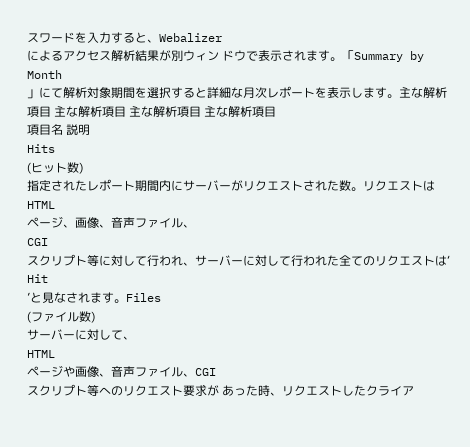スワードを入力すると、Webalizer
によるアクセス解析結果が別ウィン ドウで表示されます。「Summary by Month
」にて解析対象期間を選択すると詳細な月次レポートを表示します。主な解析項目 主な解析項目 主な解析項目 主な解析項目
項目名 説明
Hits
(ヒット数)
指定されたレポート期間内にサーバーがリクエストされた数。リクエストは
HTML
ページ、画像、音声ファイル、
CGI
スクリプト等に対して行われ、サーバーに対して行われた全てのリクエストは‘
Hit
’と見なされます。Files
(ファイル数)
サーバーに対して、
HTML
ページや画像、音声ファイル、CGI
スクリプト等へのリクエスト要求が あった時、リクエストしたクライア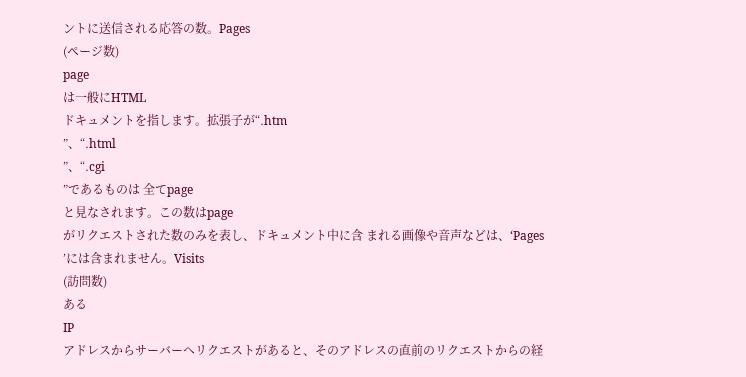ントに送信される応答の数。Pages
(ページ数)
page
は一般にHTML
ドキュメントを指します。拡張子が“.htm
”、“.html
”、“.cgi
”であるものは 全てpage
と見なされます。この数はpage
がリクエストされた数のみを表し、ドキュメント中に含 まれる画像や音声などは、‘Pages
’には含まれません。Visits
(訪問数)
ある
IP
アドレスからサーバーへリクエストがあると、そのアドレスの直前のリクエストからの経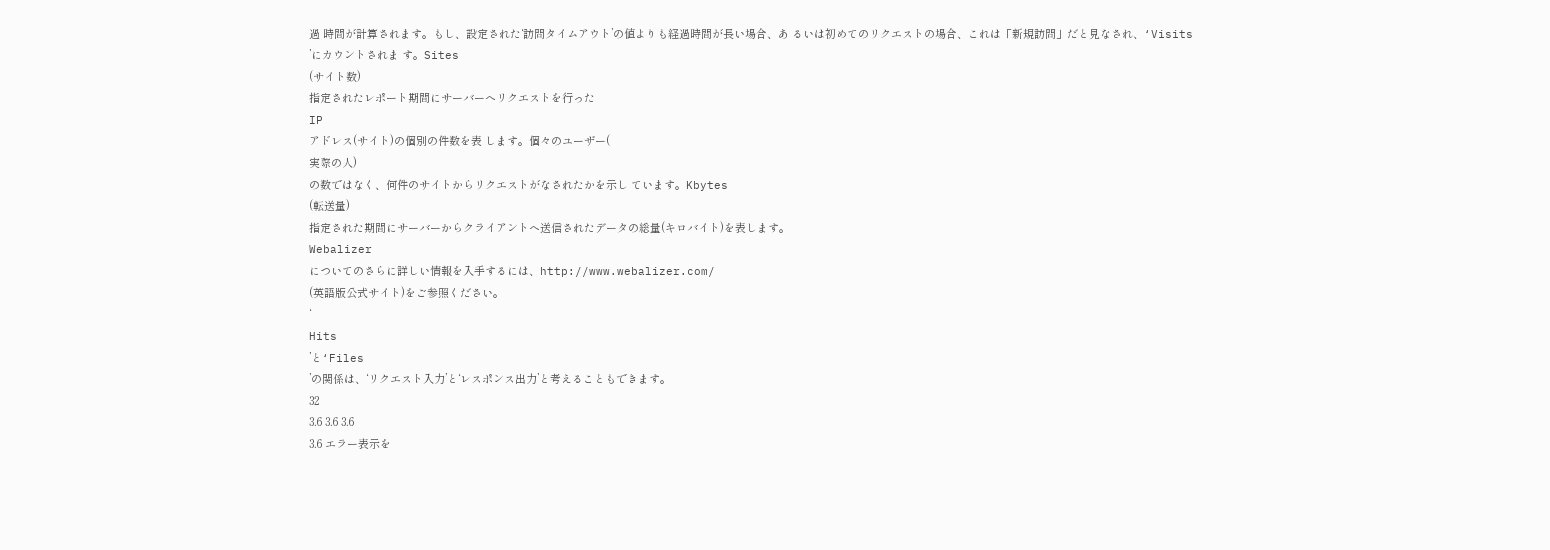過 時間が計算されます。もし、設定された‘訪問タイムアウト’の値よりも経過時間が長い場合、あ るいは初めてのリクエストの場合、これは「新規訪問」だと見なされ、‘Visits
’にカウントされま す。Sites
(サイト数)
指定されたレポート期間にサーバーへリクエストを行った
IP
アドレス(サイト)の個別の件数を表 します。個々のユーザー(
実際の人)
の数ではなく、何件のサイトからリクエストがなされたかを示し ています。Kbytes
(転送量)
指定された期間にサーバーからクライアントへ送信されたデータの総量(キロバイト)を表します。
Webalizer
についてのさらに詳しい情報を入手するには、http://www.webalizer.com/
(英語版公式サイト)をご参照ください。
‘
Hits
’と‘Files
’の関係は、‘リクエスト入力’と‘レスポンス出力’と考えることもできます。
32
3.6 3.6 3.6
3.6 エラー表示を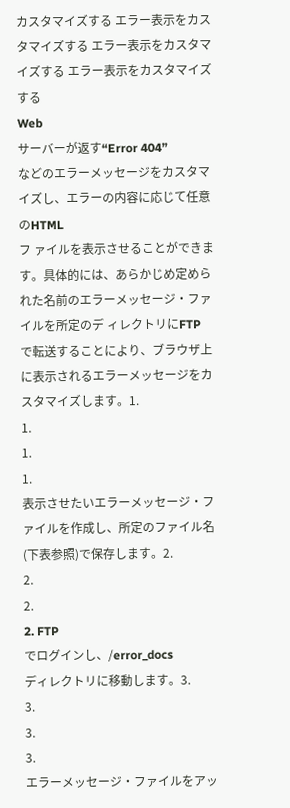カスタマイズする エラー表示をカスタマイズする エラー表示をカスタマイズする エラー表示をカスタマイズする
Web
サーバーが返す“Error 404”
などのエラーメッセージをカスタマイズし、エラーの内容に応じて任意のHTML
フ ァイルを表示させることができます。具体的には、あらかじめ定められた名前のエラーメッセージ・ファイルを所定のデ ィレクトリにFTP
で転送することにより、ブラウザ上に表示されるエラーメッセージをカスタマイズします。1.
1.
1.
1.
表示させたいエラーメッセージ・ファイルを作成し、所定のファイル名(下表参照)で保存します。2.
2.
2.
2. FTP
でログインし、/error_docs
ディレクトリに移動します。3.
3.
3.
3.
エラーメッセージ・ファイルをアッ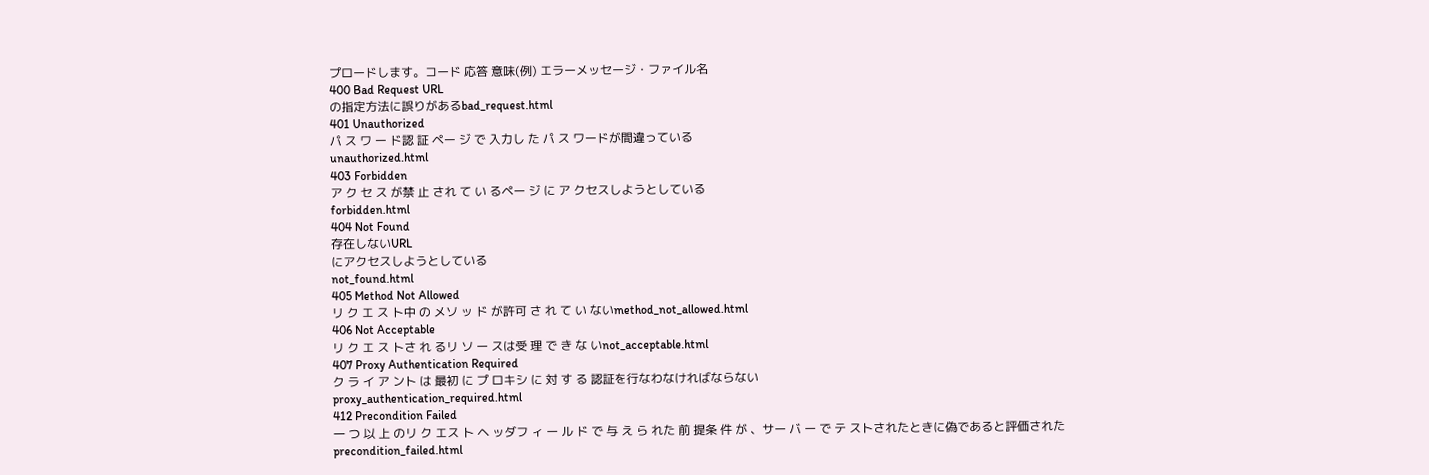プロードします。コード 応答 意味(例) エラーメッセージ・ファイル名
400 Bad Request URL
の指定方法に誤りがあるbad_request.html
401 Unauthorized
パ ス ワ ー ド認 証 ペー ジ で 入力し た パ ス ワードが間違っている
unauthorized.html
403 Forbidden
ア ク セ ス が禁 止 され て い るペー ジ に ア クセスしようとしている
forbidden.html
404 Not Found
存在しないURL
にアクセスしようとしている
not_found.html
405 Method Not Allowed
リ ク エ ス ト中 の メソ ッ ド が許可 さ れ て い ないmethod_not_allowed.html
406 Not Acceptable
リ ク エ ス トさ れ るリ ソ ー スは受 理 で き な いnot_acceptable.html
407 Proxy Authentication Required
ク ラ イ ア ント は 最初 に プ ロキシ に 対 す る 認証を行なわなければならない
proxy_authentication_required.html
412 Precondition Failed
一 つ 以 上 のリ ク エス ト ヘ ッダフ ィ ー ル ド で 与 え ら れた 前 提条 件 が 、サー バ ー で テ ストされたときに偽であると評価された
precondition_failed.html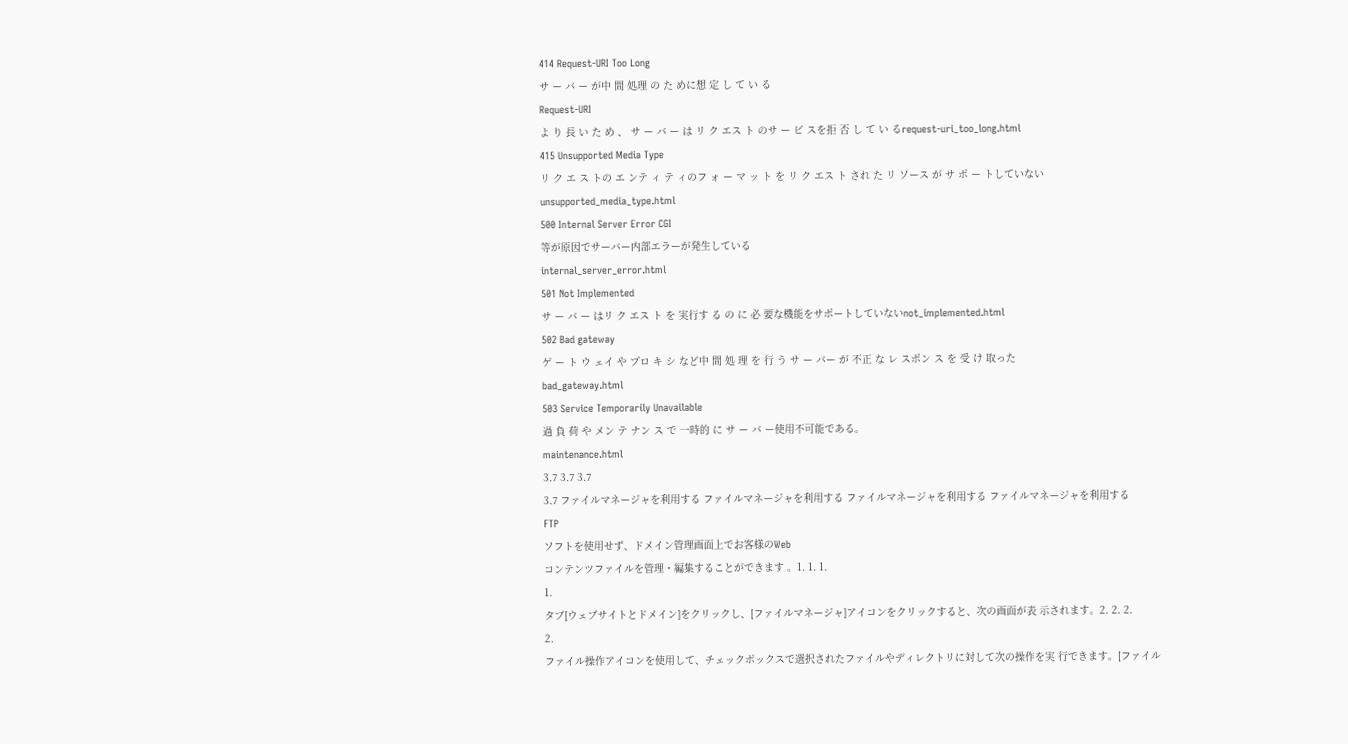414 Request-URI Too Long
サ ー バ ー が中 間 処理 の た めに想 定 し て い る
Request-URI
よ り 長 い た め 、 サ ー バ ー は リ ク エス ト のサ ー ビ スを拒 否 し て い るrequest-uri_too_long.html
415 Unsupported Media Type
リ ク エ ス トの エ ンテ ィ テ ィのフ ォ ー マ ッ ト を リ ク エス ト され た リ ソース が サ ポ ー トしていない
unsupported_media_type.html
500 Internal Server Error CGI
等が原因でサーバー内部エラーが発生している
internal_server_error.html
501 Not Implemented
サ ー バ ー はリ ク エス ト を 実行す る の に 必 要な機能をサポートしていないnot_implemented.html
502 Bad gateway
ゲ ー ト ウ ェイ や プロ キ シ など中 間 処 理 を 行 う サ ー バー が 不正 な レ スポン ス を 受 け 取った
bad_gateway.html
503 Service Temporarily Unavailable
過 負 荷 や メン テ ナン ス で 一時的 に サ ー バ ー使用不可能である。
maintenance.html
3.7 3.7 3.7
3.7 ファイルマネージャを利用する ファイルマネージャを利用する ファイルマネージャを利用する ファイルマネージャを利用する
FTP
ソフトを使用せず、ドメイン管理画面上でお客様のWeb
コンテンツファイルを管理・編集することができます 。1. 1. 1.
1.
タブ[ウェブサイトとドメイン]をクリックし、[ファイルマネージャ]アイコンをクリックすると、次の画面が表 示されます。2. 2. 2.
2.
ファイル操作アイコンを使用して、チェックボックスで選択されたファイルやディレクトリに対して次の操作を実 行できます。[ファイル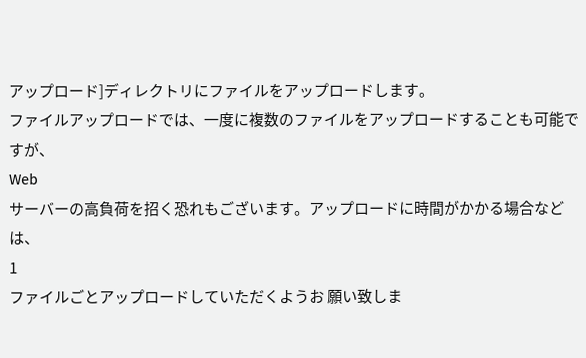アップロード]ディレクトリにファイルをアップロードします。
ファイルアップロードでは、一度に複数のファイルをアップロードすることも可能ですが、
Web
サーバーの高負荷を招く恐れもございます。アップロードに時間がかかる場合などは、
1
ファイルごとアップロードしていただくようお 願い致しま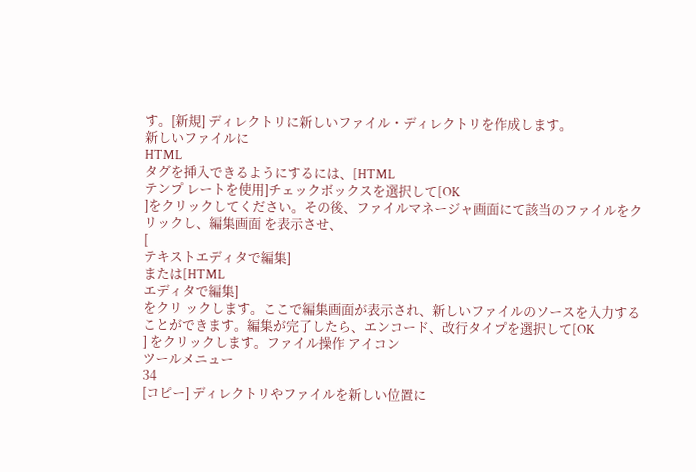す。[新規] ディレクトリに新しいファイル・ディレクトリを作成します。
新しいファイルに
HTML
タグを挿入できるようにするには、[HTML
テンプ レートを使用]チェックボックスを選択して[OK
]をクリックしてください。その後、ファイルマネージャ画面にて該当のファイルをクリックし、編集画面 を表示させ、
[
テキストエディタで編集]
または[HTML
エディタで編集]
をクリ ックします。ここで編集画面が表示され、新しいファイルのソースを入力する ことができます。編集が完了したら、エンコード、改行タイプを選択して[OK
] をクリックします。ファイル操作 アイコン
ツールメニュー
34
[コピー] ディレクトリやファイルを新しい位置に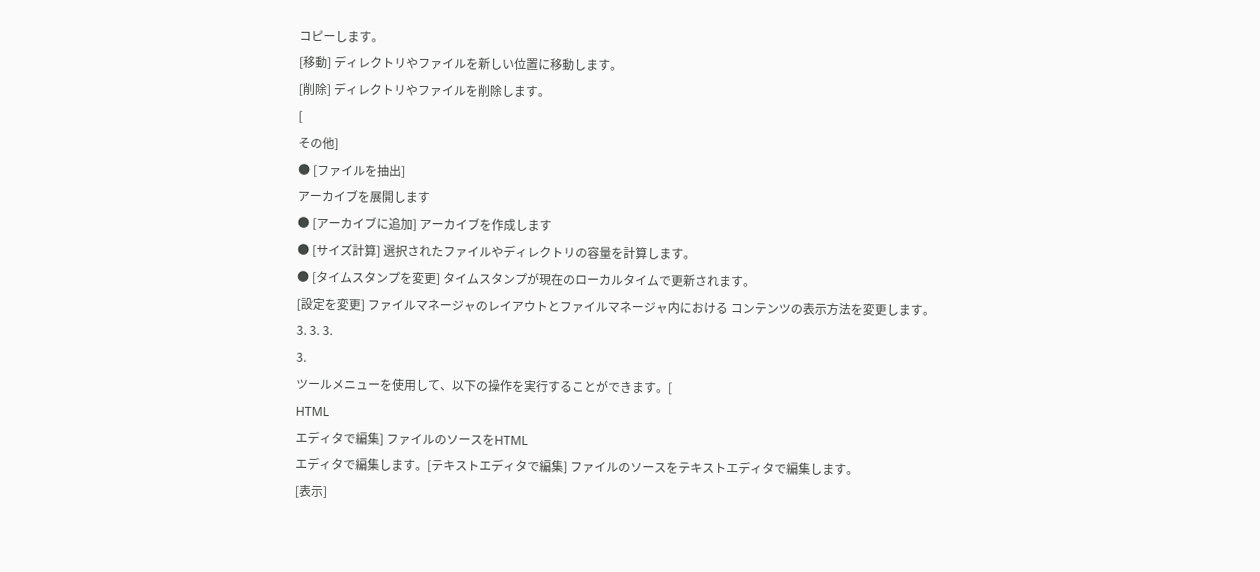コピーします。
[移動] ディレクトリやファイルを新しい位置に移動します。
[削除] ディレクトリやファイルを削除します。
[
その他]
● [ファイルを抽出]
アーカイブを展開します
● [アーカイブに追加] アーカイブを作成します
● [サイズ計算] 選択されたファイルやディレクトリの容量を計算します。
● [タイムスタンプを変更] タイムスタンプが現在のローカルタイムで更新されます。
[設定を変更] ファイルマネージャのレイアウトとファイルマネージャ内における コンテンツの表示方法を変更します。
3. 3. 3.
3.
ツールメニューを使用して、以下の操作を実行することができます。[
HTML
エディタで編集] ファイルのソースをHTML
エディタで編集します。[テキストエディタで編集] ファイルのソースをテキストエディタで編集します。
[表示]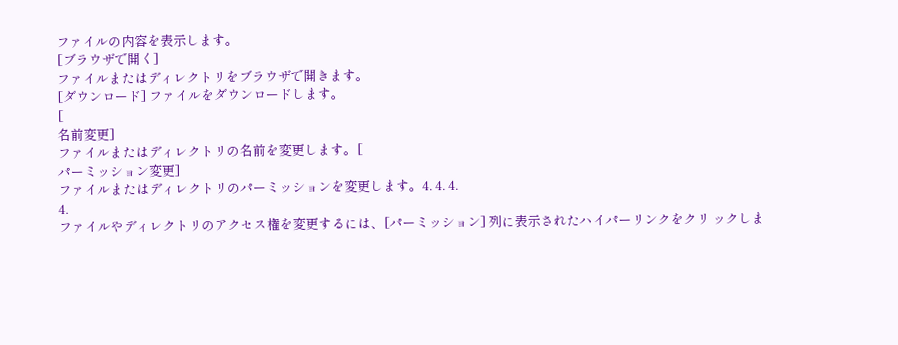ファイルの内容を表示します。
[ブラウザで開く]
ファイルまたはディレクトリをブラウザで開きます。
[ダウンロード] ファイルをダウンロードします。
[
名前変更]
ファイルまたはディレクトリの名前を変更します。[
パーミッション変更]
ファイルまたはディレクトリのパーミッションを変更します。4. 4. 4.
4.
ファイルやディレクトリのアクセス権を変更するには、[パーミッション] 列に表示されたハイパーリンクをクリ ックしま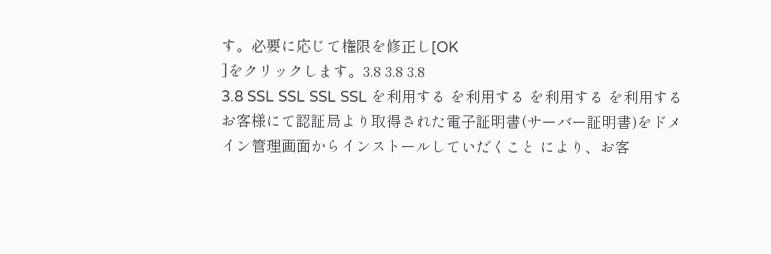す。必要に応じて権限を修正し[OK
]をクリックします。3.8 3.8 3.8
3.8 SSL SSL SSL SSL を利用する を利用する を利用する を利用する
お客様にて認証局より取得された電子証明書(サーバー証明書)をドメイン管理画面からインストールしていだくこと により、お客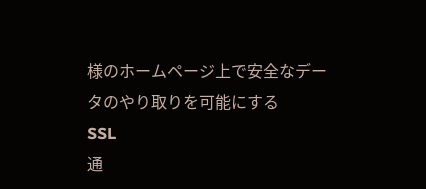様のホームページ上で安全なデータのやり取りを可能にする
SSL
通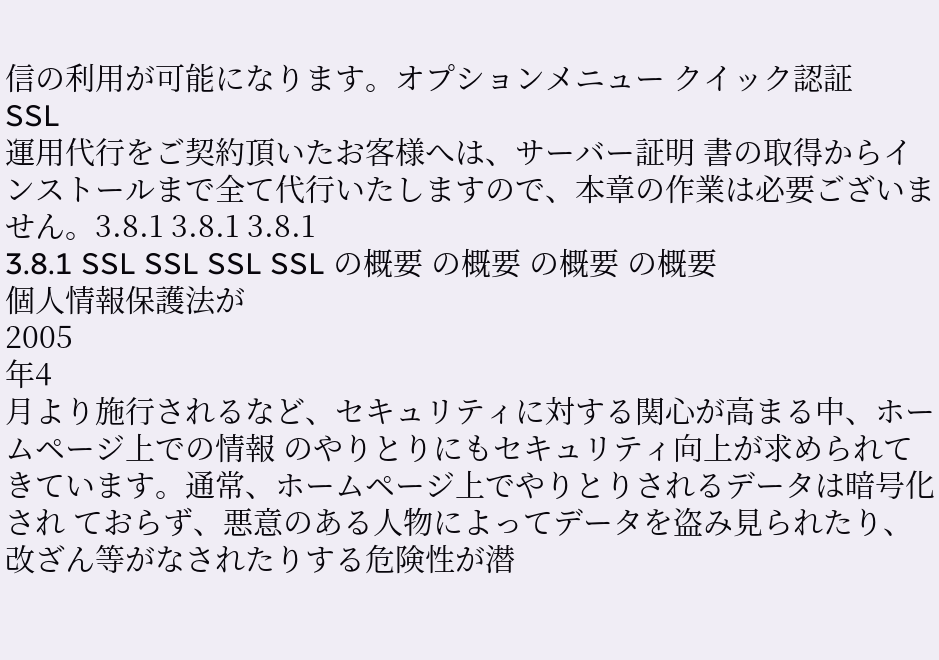信の利用が可能になります。オプションメニュー クイック認証
SSL
運用代行をご契約頂いたお客様へは、サーバー証明 書の取得からインストールまで全て代行いたしますので、本章の作業は必要ございません。3.8.1 3.8.1 3.8.1
3.8.1 SSL SSL SSL SSL の概要 の概要 の概要 の概要
個人情報保護法が
2005
年4
月より施行されるなど、セキュリティに対する関心が高まる中、ホームページ上での情報 のやりとりにもセキュリティ向上が求められてきています。通常、ホームページ上でやりとりされるデータは暗号化され ておらず、悪意のある人物によってデータを盗み見られたり、改ざん等がなされたりする危険性が潜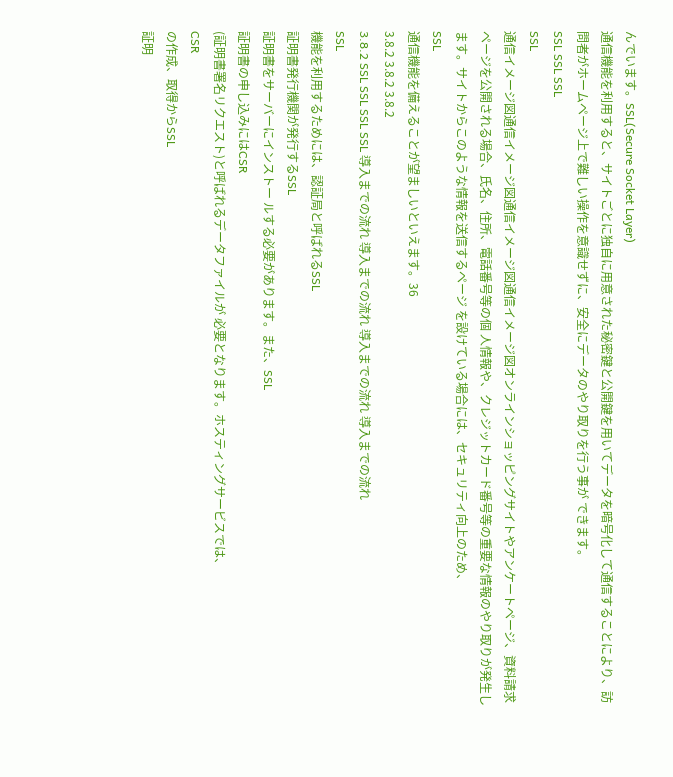んでいます。SSL(Secure Socket Layer)
通信機能を利用すると、サイトごとに独自に用意された秘密鍵と公開鍵を用いてデータを暗号化して通信することにより、訪問者がホームページ上で難しい操作を意識せずに、安全にデータのやり取りを行う事が できます。
SSL SSL SSL
SSL
通信イメージ図通信イメージ図通信イメージ図通信イメージ図オンラインショッピングサイトやアンケートページ、資料請求ページを公開される場合、氏名、住所、電話番号等の個 人情報や、クレジットカード番号等の重要な情報のやり取りが発生します。サイトからこのような情報を送信するページ を設けている場合には、セキュリティ向上のため、
SSL
通信機能を備えることが望ましいといえます。36
3.8.2 3.8.2 3.8.2
3.8.2 SSL SSL SSL SSL 導入までの流れ 導入までの流れ 導入までの流れ 導入までの流れ
SSL
機能を利用するためには、認証局と呼ばれるSSL
証明書発行機関が発行するSSL
証明書をサーバーにインストー ルする必要があります。また、SSL
証明書の申し込みにはCSR
(証明書署名リクエスト)と呼ばれるデータファイルが 必要となります。ホスティングサービスでは、
CSR
の作成、取得からSSL
証明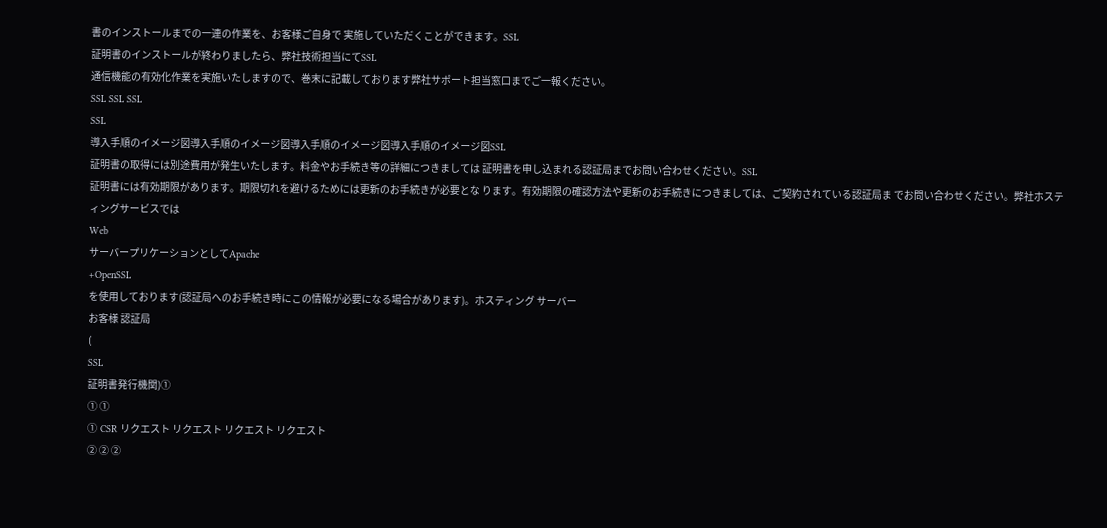書のインストールまでの一連の作業を、お客様ご自身で 実施していただくことができます。SSL
証明書のインストールが終わりましたら、弊社技術担当にてSSL
通信機能の有効化作業を実施いたしますので、巻末に記載しております弊社サポート担当窓口までご一報ください。
SSL SSL SSL
SSL
導入手順のイメージ図導入手順のイメージ図導入手順のイメージ図導入手順のイメージ図SSL
証明書の取得には別途費用が発生いたします。料金やお手続き等の詳細につきましては 証明書を申し込まれる認証局までお問い合わせください。SSL
証明書には有効期限があります。期限切れを避けるためには更新のお手続きが必要とな ります。有効期限の確認方法や更新のお手続きにつきましては、ご契約されている認証局ま でお問い合わせください。弊社ホスティングサービスでは
Web
サーバープリケーションとしてApache
+OpenSSL
を使用しております(認証局へのお手続き時にこの情報が必要になる場合があります)。ホスティング サーバー
お客様 認証局
(
SSL
証明書発行機関)①
① ①
① CSR リクエスト リクエスト リクエスト リクエスト
② ② ②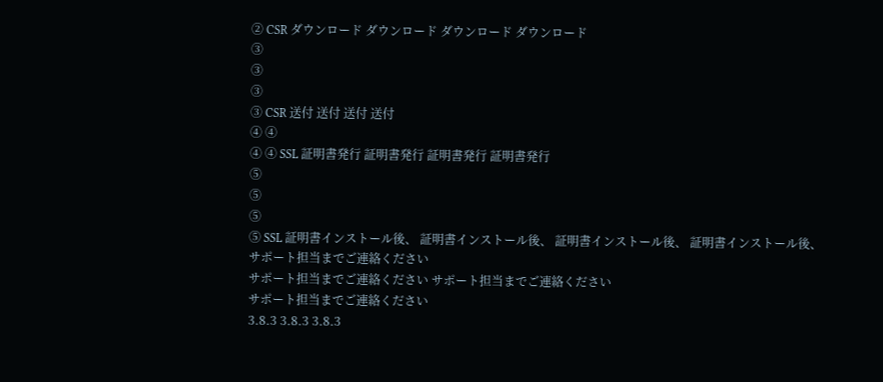② CSR ダウンロード ダウンロード ダウンロード ダウンロード
③
③
③
③ CSR 送付 送付 送付 送付
④ ④
④ ④ SSL 証明書発行 証明書発行 証明書発行 証明書発行
⑤
⑤
⑤
⑤ SSL 証明書インストール後、 証明書インストール後、 証明書インストール後、 証明書インストール後、
サポート担当までご連絡ください
サポート担当までご連絡ください サポート担当までご連絡ください
サポート担当までご連絡ください
3.8.3 3.8.3 3.8.3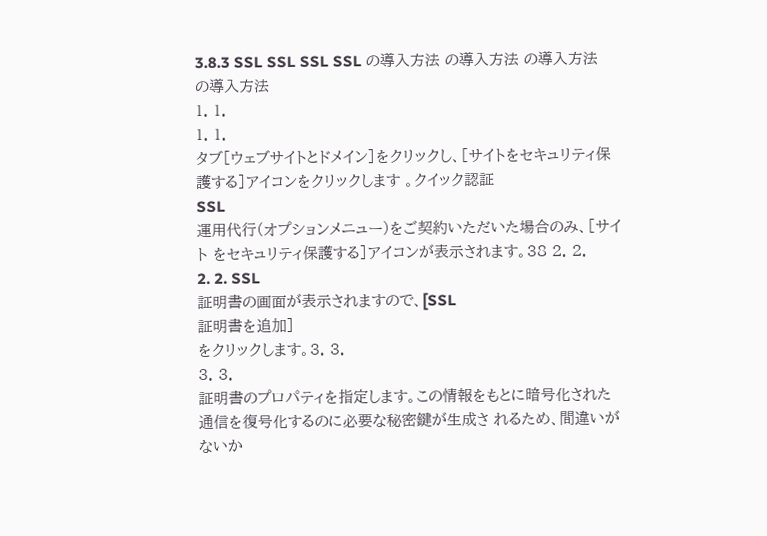3.8.3 SSL SSL SSL SSL の導入方法 の導入方法 の導入方法 の導入方法
1. 1.
1. 1.
タブ[ウェブサイトとドメイン]をクリックし、[サイトをセキュリティ保護する]アイコンをクリックします 。クイック認証
SSL
運用代行(オプションメニュー)をご契約いただいた場合のみ、[サイト をセキュリティ保護する]アイコンが表示されます。38 2. 2.
2. 2. SSL
証明書の画面が表示されますので、[SSL
証明書を追加]
をクリックします。3. 3.
3. 3.
証明書のプロパティを指定します。この情報をもとに暗号化された通信を復号化するのに必要な秘密鍵が生成さ れるため、間違いがないか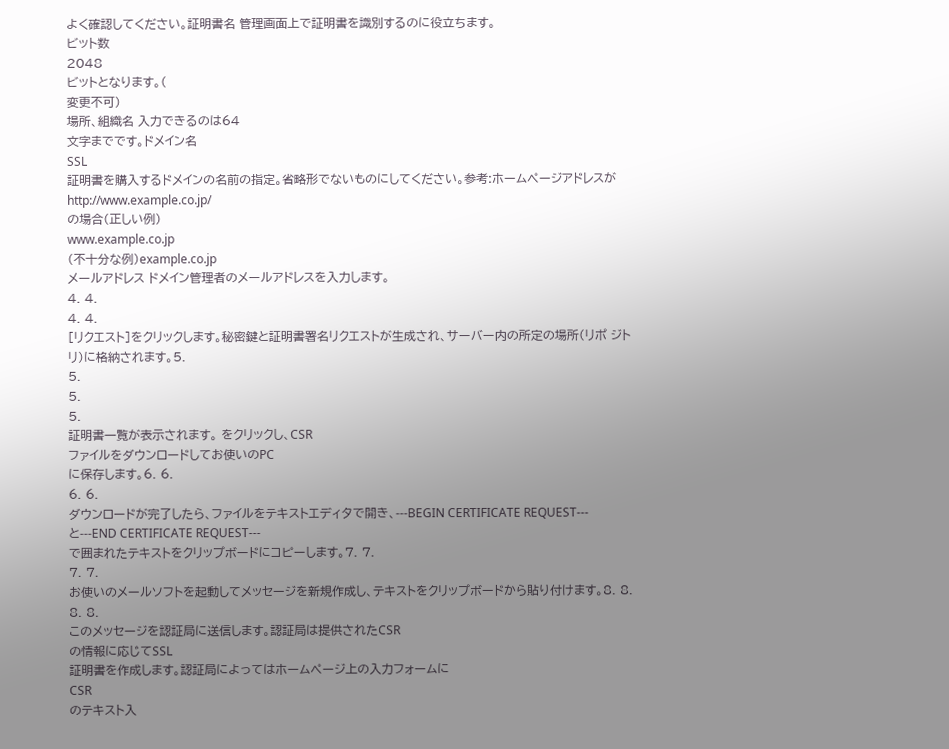よく確認してください。証明書名 管理画面上で証明書を識別するのに役立ちます。
ビット数
2048
ビットとなります。(
変更不可)
場所、組織名 入力できるのは64
文字までです。ドメイン名
SSL
証明書を購入するドメインの名前の指定。省略形でないものにしてください。参考:ホームページアドレスが
http://www.example.co.jp/
の場合(正しい例)
www.example.co.jp
(不十分な例)example.co.jp
メールアドレス ドメイン管理者のメールアドレスを入力します。
4. 4.
4. 4.
[リクエスト]をクリックします。秘密鍵と証明書署名リクエストが生成され、サーバー内の所定の場所(リポ ジトリ)に格納されます。5.
5.
5.
5.
証明書一覧が表示されます。 をクリックし、CSR
ファイルをダウンロードしてお使いのPC
に保存します。6. 6.
6. 6.
ダウンロードが完了したら、ファイルをテキストエディタで開き、---BEGIN CERTIFICATE REQUEST---
と---END CERTIFICATE REQUEST---
で囲まれたテキストをクリップボードにコピーします。7. 7.
7. 7.
お使いのメールソフトを起動してメッセージを新規作成し、テキストをクリップボードから貼り付けます。8. 8.
8. 8.
このメッセージを認証局に送信します。認証局は提供されたCSR
の情報に応じてSSL
証明書を作成します。認証局によってはホームページ上の入力フォームに
CSR
のテキスト入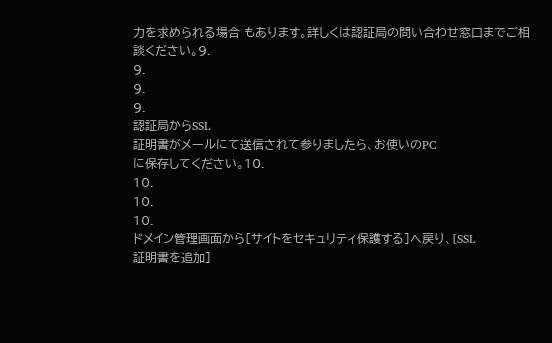力を求められる場合 もあります。詳しくは認証局の問い合わせ窓口までご相談ください。9.
9.
9.
9.
認証局からSSL
証明書がメールにて送信されて参りましたら、お使いのPC
に保存してください。10.
10.
10.
10.
ドメイン管理画面から[サイトをセキュリティ保護する]へ戻り、[SSL
証明書を追加]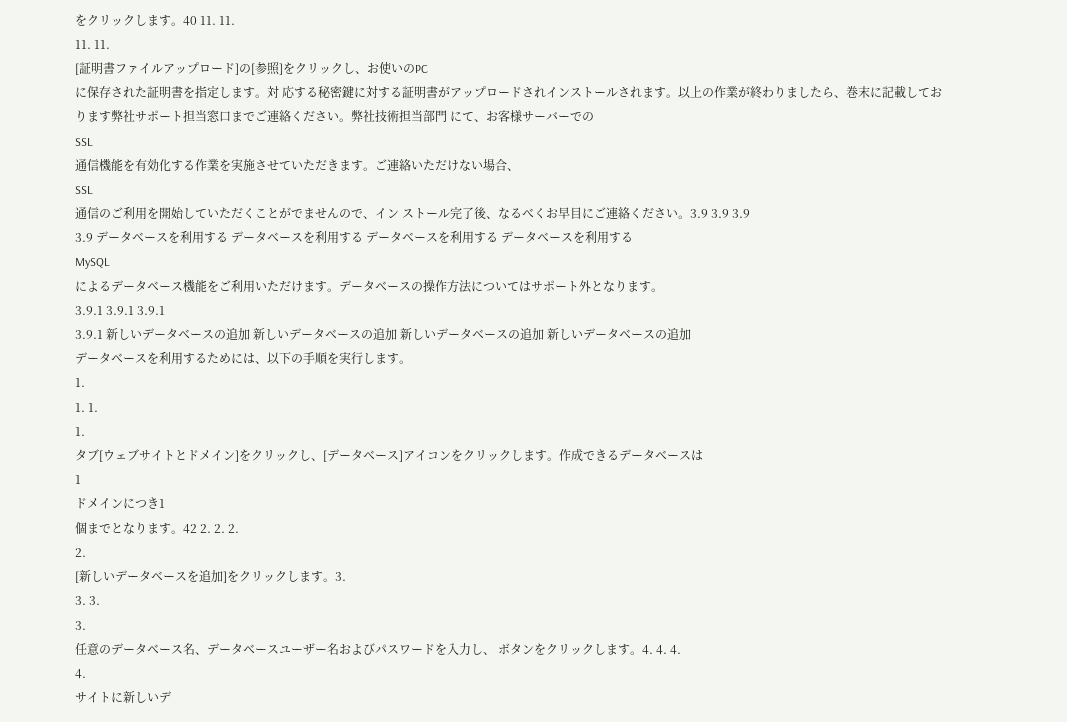をクリックします。40 11. 11.
11. 11.
[証明書ファイルアップロード]の[参照]をクリックし、お使いのPC
に保存された証明書を指定します。対 応する秘密鍵に対する証明書がアップロードされインストールされます。以上の作業が終わりましたら、巻末に記載しております弊社サポート担当窓口までご連絡ください。弊社技術担当部門 にて、お客様サーバーでの
SSL
通信機能を有効化する作業を実施させていただきます。ご連絡いただけない場合、
SSL
通信のご利用を開始していただくことがでませんので、イン ストール完了後、なるべくお早目にご連絡ください。3.9 3.9 3.9
3.9 データベースを利用する データベースを利用する データベースを利用する データベースを利用する
MySQL
によるデータベース機能をご利用いただけます。データベースの操作方法についてはサポート外となります。
3.9.1 3.9.1 3.9.1
3.9.1 新しいデータベースの追加 新しいデータベースの追加 新しいデータベースの追加 新しいデータベースの追加
データベースを利用するためには、以下の手順を実行します。
1.
1. 1.
1.
タブ[ウェブサイトとドメイン]をクリックし、[データベース]アイコンをクリックします。作成できるデータベースは
1
ドメインにつき1
個までとなります。42 2. 2. 2.
2.
[新しいデータベースを追加]をクリックします。3.
3. 3.
3.
任意のデータベース名、データベースユーザー名およびパスワードを入力し、 ボタンをクリックします。4. 4. 4.
4.
サイトに新しいデ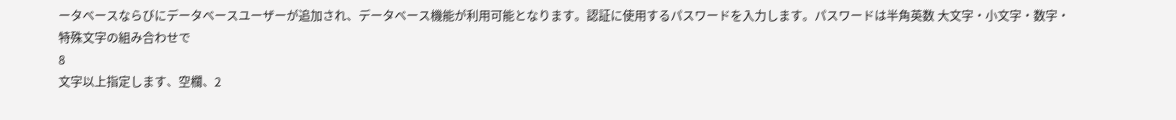ータベースならびにデータベースユーザーが追加され、データベース機能が利用可能となります。認証に使用するパスワードを入力します。パスワードは半角英数 大文字・小文字・数字・
特殊文字の組み合わせで
8
文字以上指定します、空欄、2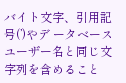バイト文字、引用記号(’)やデ ータベースユーザー名と同じ文字列を含めること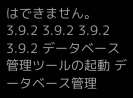はできません。3.9.2 3.9.2 3.9.2
3.9.2 データベース管理ツールの起動 データベース管理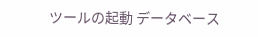ツールの起動 データベース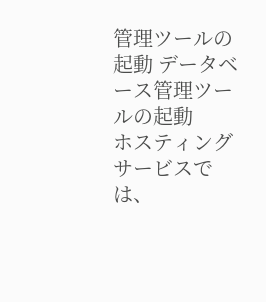管理ツールの起動 データベース管理ツールの起動
ホスティングサービスでは、